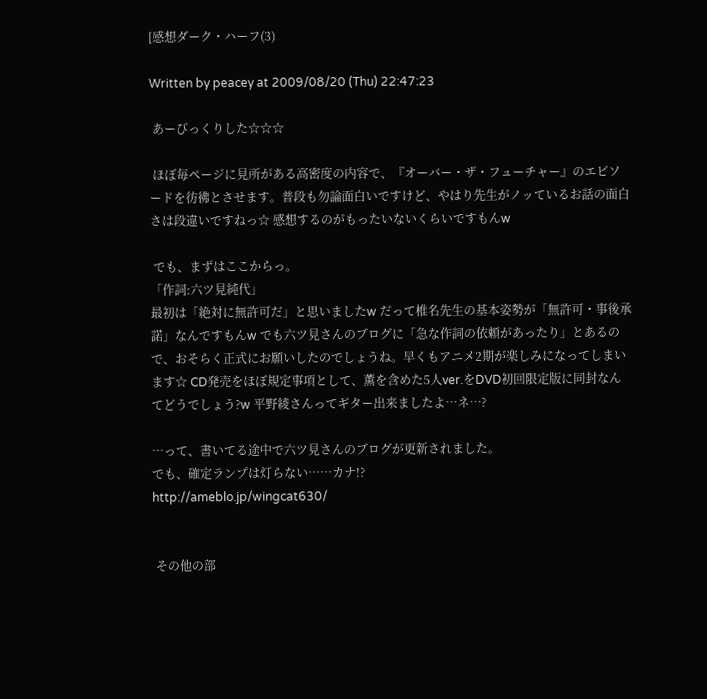[感想ダーク・ハーフ(3)

Written by peacey at 2009/08/20 (Thu) 22:47:23

 あーびっくりした☆☆☆

 ほぼ毎ページに見所がある高密度の内容で、『オーバー・ザ・フューチャー』のエピソードを彷彿とさせます。普段も勿論面白いですけど、やはり先生がノッているお話の面白さは段違いですねっ☆ 感想するのがもったいないくらいですもんw

 でも、まずはここからっ。
「作詞:六ツ見純代」
最初は「絶対に無許可だ」と思いましたw だって椎名先生の基本姿勢が「無許可・事後承諾」なんですもんw でも六ツ見さんのブログに「急な作詞の依頼があったり」とあるので、おそらく正式にお願いしたのでしょうね。早くもアニメ2期が楽しみになってしまいます☆ CD発売をほぼ規定事項として、薫を含めた5人ver.をDVD初回限定版に同封なんてどうでしょう?w 平野綾さんってギター出来ましたよ…ネ…?

…って、書いてる途中で六ツ見さんのブログが更新されました。
でも、確定ランプは灯らない……カナ!?
http://ameblo.jp/wingcat630/


 その他の部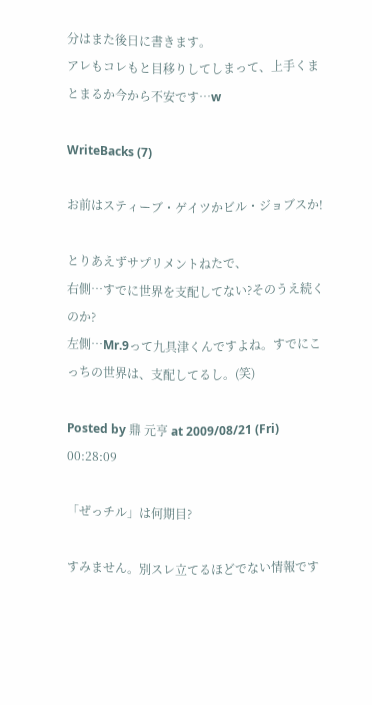分はまた後日に書きます。
アレもコレもと目移りしてしまって、上手くまとまるか今から不安です…w

WriteBacks (7)

お前はスティーブ・ゲイツかビル・ジョブスか!

とりあえずサプリメントねたで、
右側…すでに世界を支配してない?そのうえ続くのか?
左側…Mr.9って九具津くんですよね。すでにこっちの世界は、支配してるし。(笑)

Posted by 鼎 元亨 at 2009/08/21 (Fri) 00:28:09

「ぜっチル」は何期目?

すみません。別スレ立てるほどでない情報です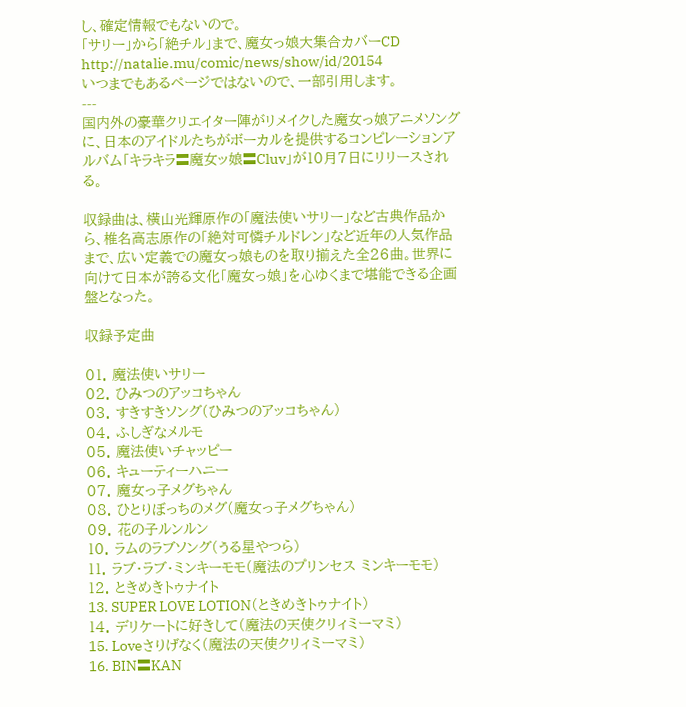し、確定情報でもないので。
「サリー」から「絶チル」まで、魔女っ娘大集合カバーCD
http://natalie.mu/comic/news/show/id/20154
いつまでもあるページではないので、一部引用します。
---
国内外の豪華クリエイター陣がリメイクした魔女っ娘アニメソングに、日本のアイドルたちがボーカルを提供するコンピレーションアルバム「キラキラ〓魔女ッ娘〓Cluv」が10月7日にリリースされる。

収録曲は、横山光輝原作の「魔法使いサリー」など古典作品から、椎名高志原作の「絶対可憐チルドレン」など近年の人気作品まで、広い定義での魔女っ娘ものを取り揃えた全26曲。世界に向けて日本が誇る文化「魔女っ娘」を心ゆくまで堪能できる企画盤となった。

収録予定曲

01. 魔法使いサリー
02. ひみつのアッコちゃん
03. すきすきソング(ひみつのアッコちゃん)
04. ふしぎなメルモ
05. 魔法使いチャッピー
06. キューティーハニー
07. 魔女っ子メグちゃん
08. ひとりぼっちのメグ(魔女っ子メグちゃん)
09. 花の子ルンルン
10. ラムのラブソング(うる星やつら)
11. ラブ・ラブ・ミンキーモモ(魔法のプリンセス ミンキーモモ)
12. ときめきトゥナイト
13. SUPER LOVE LOTION(ときめきトゥナイト)
14. デリケートに好きして(魔法の天使クリィミーマミ)
15. Loveさりげなく(魔法の天使クリィミーマミ)
16. BIN〓KAN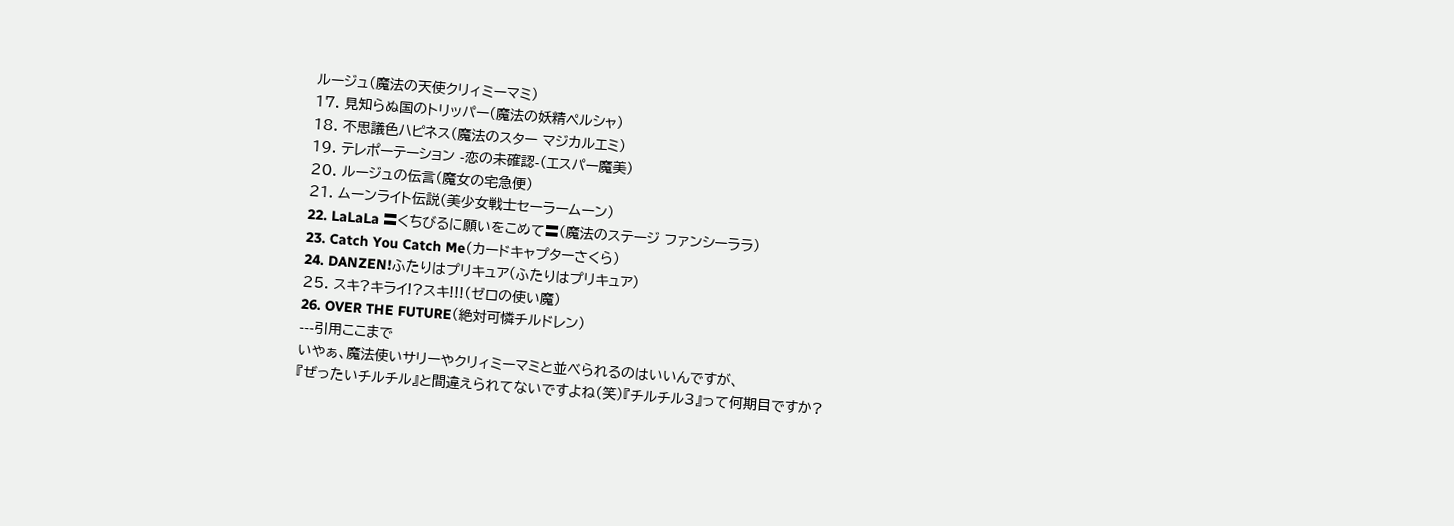ルージュ(魔法の天使クリィミーマミ)
17. 見知らぬ国のトリッパー(魔法の妖精ペルシャ)
18. 不思議色ハピネス(魔法のスター マジカルエミ)
19. テレポーテーション -恋の未確認-(エスパー魔美)
20. ルージュの伝言(魔女の宅急便)
21. ムーンライト伝説(美少女戦士セーラームーン)
22. LaLaLa 〓くちびるに願いをこめて〓(魔法のステージ ファンシーララ)
23. Catch You Catch Me(カードキャプターさくら)
24. DANZEN!ふたりはプリキュア(ふたりはプリキュア)
25. スキ?キライ!?スキ!!!(ゼロの使い魔)
26. OVER THE FUTURE(絶対可憐チルドレン)
---引用ここまで
いやぁ、魔法使いサリーやクリィミーマミと並べられるのはいいんですが、
『ぜったいチルチル』と間違えられてないですよね(笑)『チルチル3』って何期目ですか?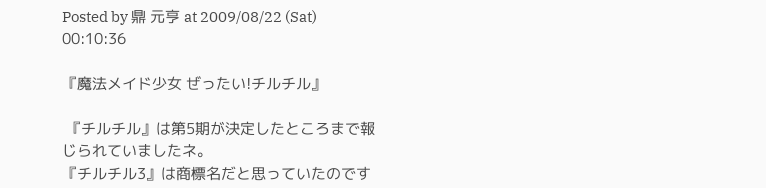Posted by 鼎 元亨 at 2009/08/22 (Sat) 00:10:36

『魔法メイド少女 ぜったい!チルチル』

 『チルチル』は第5期が決定したところまで報じられていましたネ。
『チルチル3』は商標名だと思っていたのです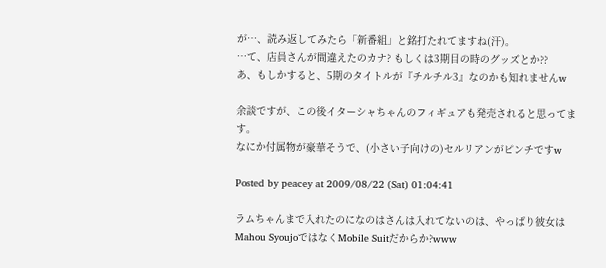が…、読み返してみたら「新番組」と銘打たれてますね(汗)。
…て、店員さんが間違えたのカナ? もしくは3期目の時のグッズとか??
あ、もしかすると、5期のタイトルが『チルチル3』なのかも知れませんw

余談ですが、この後イターシャちゃんのフィギュアも発売されると思ってます。
なにか付属物が豪華そうで、(小さい子向けの)セルリアンがピンチですw

Posted by peacey at 2009/08/22 (Sat) 01:04:41

ラムちゃんまで入れたのになのはさんは入れてないのは、やっぱり彼女はMahou SyoujoではなくMobile Suitだからか?www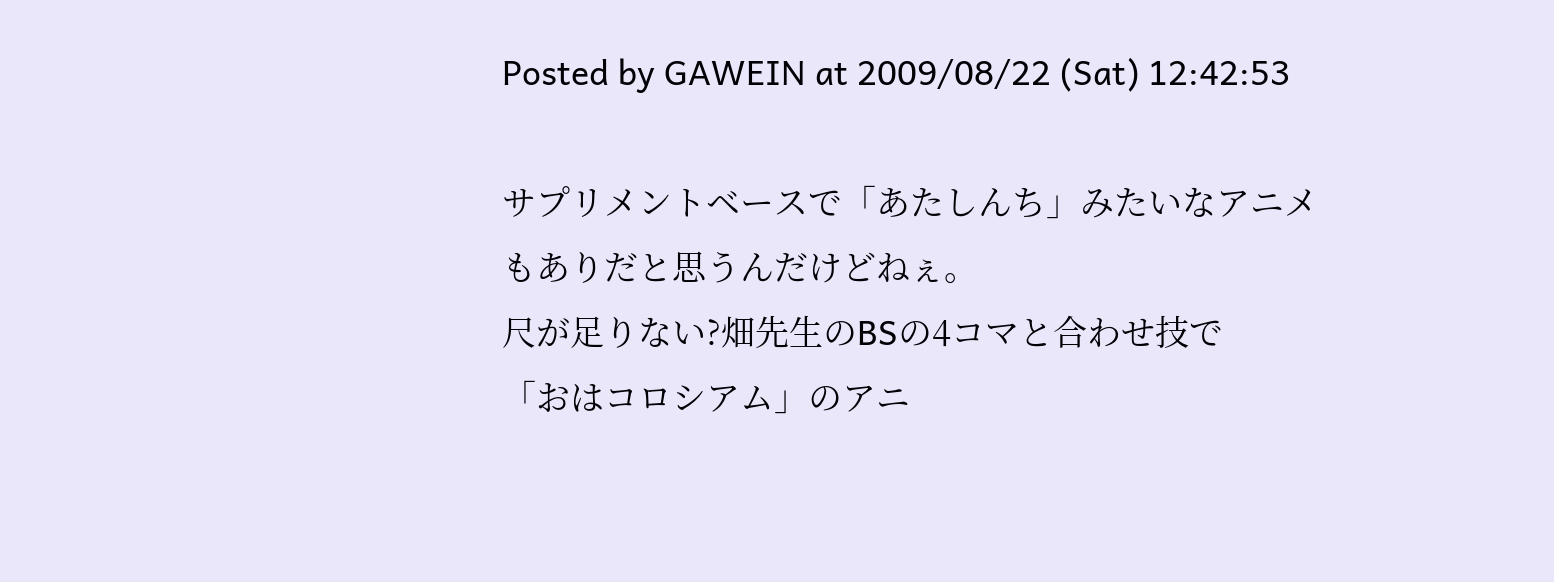Posted by GAWEIN at 2009/08/22 (Sat) 12:42:53

サプリメントベースで「あたしんち」みたいなアニメもありだと思うんだけどねぇ。
尺が足りない?畑先生のBSの4コマと合わせ技で
「おはコロシアム」のアニ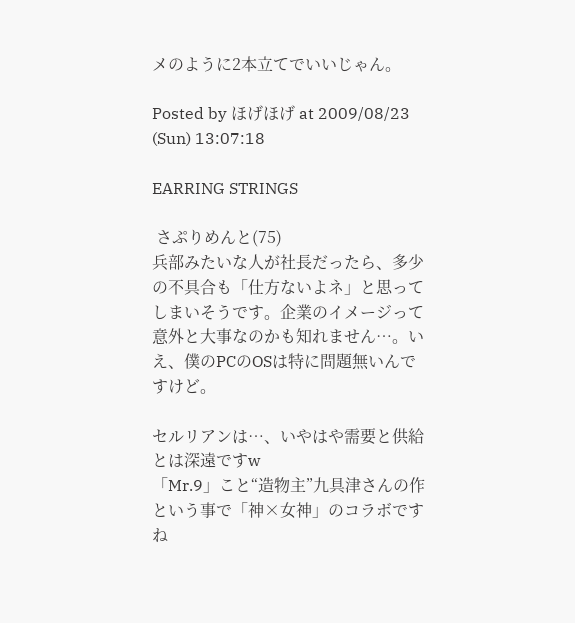メのように2本立てでいいじゃん。

Posted by ほげほげ at 2009/08/23 (Sun) 13:07:18

EARRING STRINGS

 さぷりめんと(75)
兵部みたいな人が社長だったら、多少の不具合も「仕方ないよネ」と思ってしまいそうです。企業のイメージって意外と大事なのかも知れません…。いえ、僕のPCのOSは特に問題無いんですけど。

セルリアンは…、いやはや需要と供給とは深遠ですw
「Mr.9」こと“造物主”九具津さんの作という事で「神×女神」のコラボですね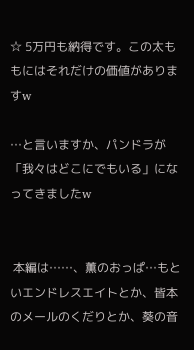☆ 5万円も納得です。この太ももにはそれだけの価値がありますw

…と言いますか、パンドラが「我々はどこにでもいる」になってきましたw


 本編は……、薫のおっぱ…もといエンドレスエイトとか、皆本のメールのくだりとか、葵の音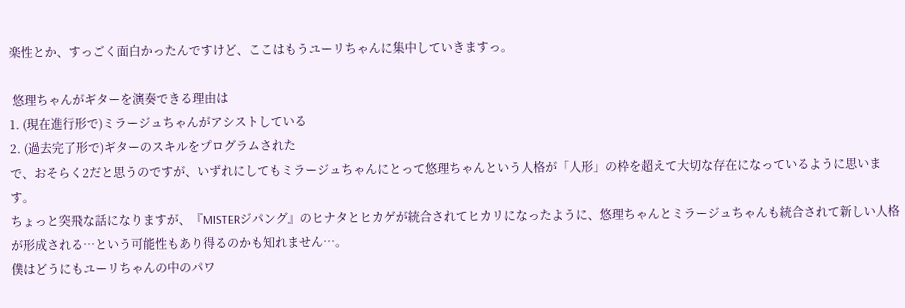楽性とか、すっごく面白かったんですけど、ここはもうユーリちゃんに集中していきますっ。

 悠理ちゃんがギターを演奏できる理由は
1. (現在進行形で)ミラージュちゃんがアシストしている
2. (過去完了形で)ギターのスキルをプログラムされた
で、おそらく2だと思うのですが、いずれにしてもミラージュちゃんにとって悠理ちゃんという人格が「人形」の枠を超えて大切な存在になっているように思います。
ちょっと突飛な話になりますが、『MISTERジパング』のヒナタとヒカゲが統合されてヒカリになったように、悠理ちゃんとミラージュちゃんも統合されて新しい人格が形成される…という可能性もあり得るのかも知れません…。
僕はどうにもユーリちゃんの中のパワ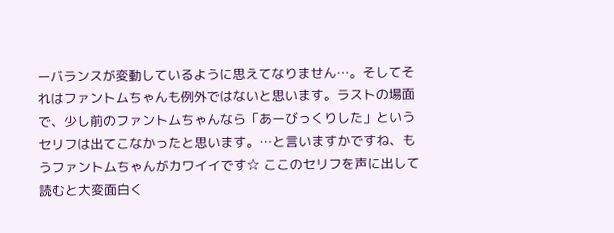ーバランスが変動しているように思えてなりません…。そしてそれはファントムちゃんも例外ではないと思います。ラストの場面で、少し前のファントムちゃんなら「あーびっくりした」というセリフは出てこなかったと思います。…と言いますかですね、もうファントムちゃんがカワイイです☆ ここのセリフを声に出して読むと大変面白く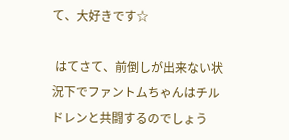て、大好きです☆

 はてさて、前倒しが出来ない状況下でファントムちゃんはチルドレンと共闘するのでしょう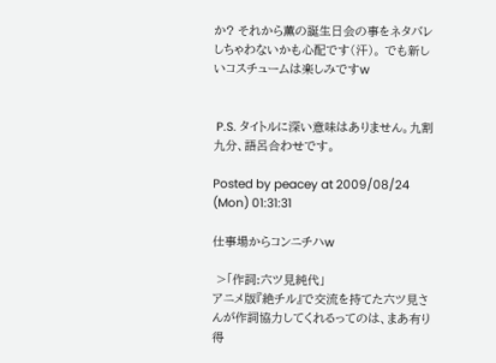か? それから薫の誕生日会の事をネタバレしちゃわないかも心配です(汗)。 でも新しいコスチュームは楽しみですw


 P.S. タイトルに深い意味はありません。九割九分、語呂合わせです。

Posted by peacey at 2009/08/24 (Mon) 01:31:31

仕事場からコンニチハw

 >「作詞:六ツ見純代」
アニメ版『絶チル』で交流を持てた六ツ見さんが作詞協力してくれるってのは、まあ有り得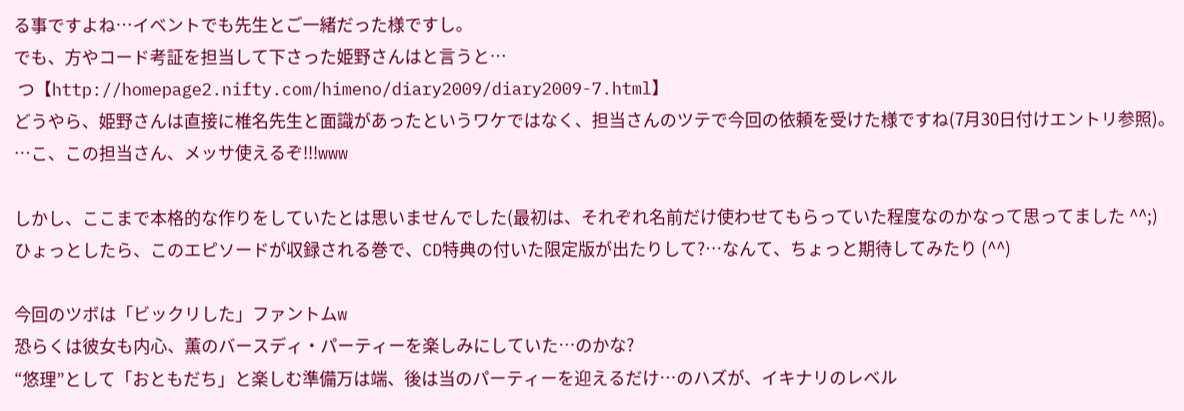る事ですよね…イベントでも先生とご一緒だった様ですし。
でも、方やコード考証を担当して下さった姫野さんはと言うと…
 つ【http://homepage2.nifty.com/himeno/diary2009/diary2009-7.html】
どうやら、姫野さんは直接に椎名先生と面識があったというワケではなく、担当さんのツテで今回の依頼を受けた様ですね(7月30日付けエントリ参照)。
…こ、この担当さん、メッサ使えるぞ!!!www

しかし、ここまで本格的な作りをしていたとは思いませんでした(最初は、それぞれ名前だけ使わせてもらっていた程度なのかなって思ってました ^^;)
ひょっとしたら、このエピソードが収録される巻で、CD特典の付いた限定版が出たりして?…なんて、ちょっと期待してみたり (^^)

今回のツボは「ビックリした」ファントムw
恐らくは彼女も内心、薫のバースディ・パーティーを楽しみにしていた…のかな?
“悠理”として「おともだち」と楽しむ準備万は端、後は当のパーティーを迎えるだけ…のハズが、イキナリのレベル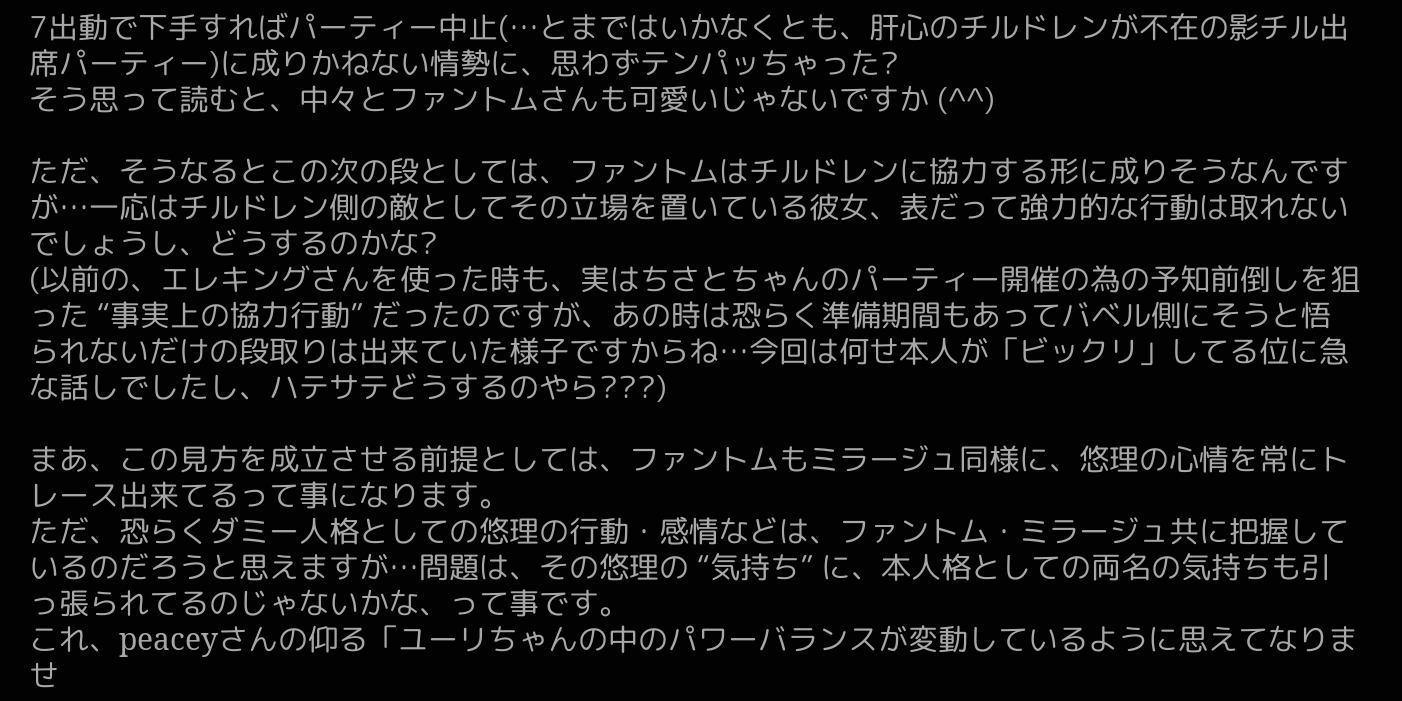7出動で下手すればパーティー中止(…とまではいかなくとも、肝心のチルドレンが不在の影チル出席パーティー)に成りかねない情勢に、思わずテンパッちゃった?
そう思って読むと、中々とファントムさんも可愛いじゃないですか (^^)

ただ、そうなるとこの次の段としては、ファントムはチルドレンに協力する形に成りそうなんですが…一応はチルドレン側の敵としてその立場を置いている彼女、表だって強力的な行動は取れないでしょうし、どうするのかな?
(以前の、エレキングさんを使った時も、実はちさとちゃんのパーティー開催の為の予知前倒しを狙った “事実上の協力行動” だったのですが、あの時は恐らく準備期間もあってバベル側にそうと悟られないだけの段取りは出来ていた様子ですからね…今回は何せ本人が「ビックリ」してる位に急な話しでしたし、ハテサテどうするのやら???)

まあ、この見方を成立させる前提としては、ファントムもミラージュ同様に、悠理の心情を常にトレース出来てるって事になります。
ただ、恐らくダミー人格としての悠理の行動・感情などは、ファントム・ミラージュ共に把握しているのだろうと思えますが…問題は、その悠理の “気持ち” に、本人格としての両名の気持ちも引っ張られてるのじゃないかな、って事です。
これ、peaceyさんの仰る「ユーリちゃんの中のパワーバランスが変動しているように思えてなりませ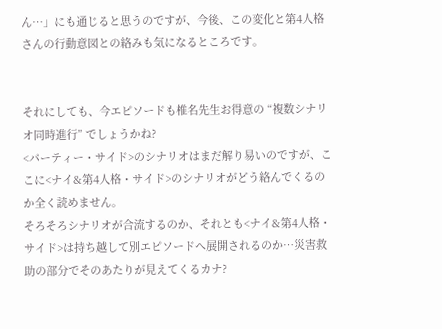ん…」にも通じると思うのですが、今後、この変化と第4人格さんの行動意図との絡みも気になるところです。


それにしても、今エピソードも椎名先生お得意の “複数シナリオ同時進行” でしょうかね?
<パーティー・サイド>のシナリオはまだ解り易いのですが、ここに<ナイ&第4人格・サイド>のシナリオがどう絡んでくるのか全く読めません。
そろそろシナリオが合流するのか、それとも<ナイ&第4人格・サイド>は持ち越して別エピソードへ展開されるのか…災害救助の部分でそのあたりが見えてくるカナ?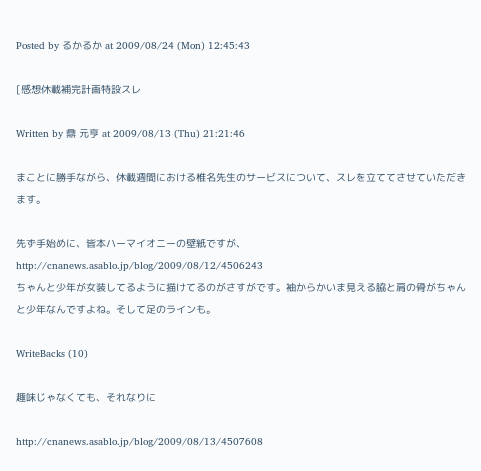Posted by るかるか at 2009/08/24 (Mon) 12:45:43

[感想休載補完計画特設スレ

Written by 鼎 元亨 at 2009/08/13 (Thu) 21:21:46

まことに勝手ながら、休載週間における椎名先生のサービスについて、スレを立ててさせていただきます。

先ず手始めに、皆本ハーマイオニーの壁紙ですが、
http://cnanews.asablo.jp/blog/2009/08/12/4506243
ちゃんと少年が女装してるように描けてるのがさすがです。袖からかいま見える脇と肩の骨がちゃんと少年なんですよね。そして足のラインも。

WriteBacks (10)

趣味じゃなくても、それなりに

http://cnanews.asablo.jp/blog/2009/08/13/4507608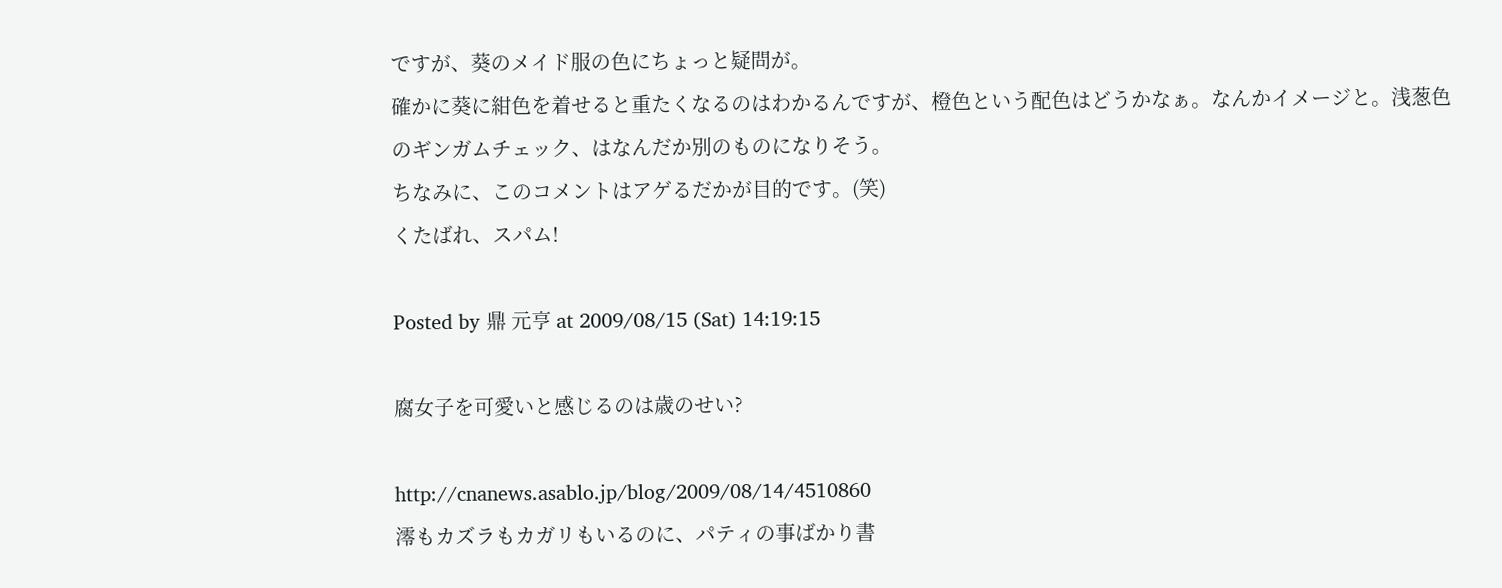ですが、葵のメイド服の色にちょっと疑問が。
確かに葵に紺色を着せると重たくなるのはわかるんですが、橙色という配色はどうかなぁ。なんかイメージと。浅葱色のギンガムチェック、はなんだか別のものになりそう。
ちなみに、このコメントはアゲるだかが目的です。(笑)
くたばれ、スパム!

Posted by 鼎 元亨 at 2009/08/15 (Sat) 14:19:15

腐女子を可愛いと感じるのは歳のせい?

http://cnanews.asablo.jp/blog/2009/08/14/4510860
澪もカズラもカガリもいるのに、パティの事ばかり書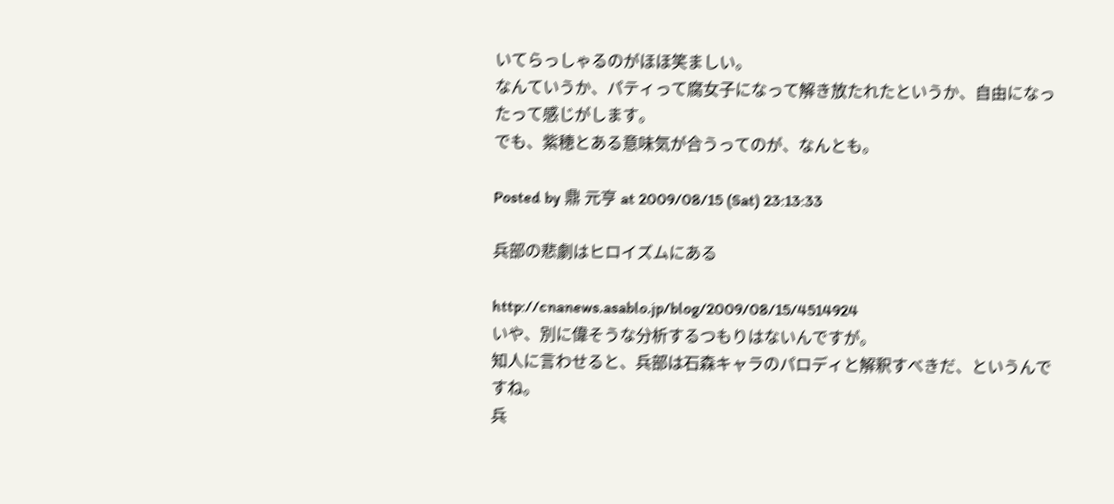いてらっしゃるのがほほ笑ましい。
なんていうか、パティって腐女子になって解き放たれたというか、自由になったって感じがします。
でも、紫穂とある意味気が合うってのが、なんとも。

Posted by 鼎 元亨 at 2009/08/15 (Sat) 23:13:33

兵部の悲劇はヒロイズムにある

http://cnanews.asablo.jp/blog/2009/08/15/4514924
いや、別に偉そうな分析するつもりはないんですが。
知人に言わせると、兵部は石森キャラのパロディと解釈すべきだ、というんですね。
兵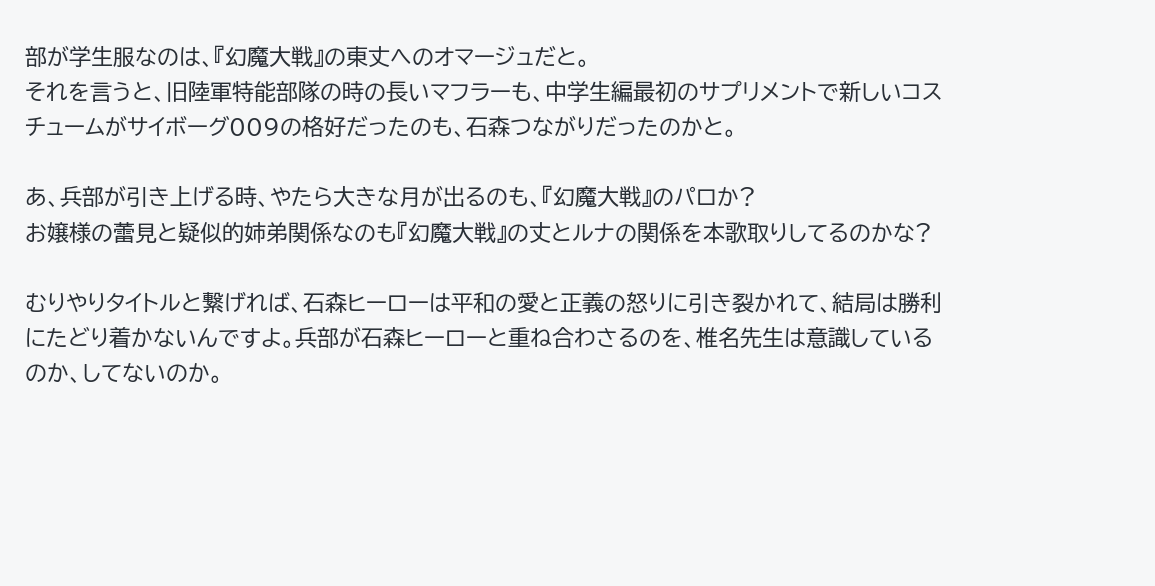部が学生服なのは、『幻魔大戦』の東丈へのオマージュだと。
それを言うと、旧陸軍特能部隊の時の長いマフラーも、中学生編最初のサプリメントで新しいコスチュームがサイボーグ009の格好だったのも、石森つながりだったのかと。

あ、兵部が引き上げる時、やたら大きな月が出るのも、『幻魔大戦』のパロか?
お嬢様の蕾見と疑似的姉弟関係なのも『幻魔大戦』の丈とルナの関係を本歌取りしてるのかな?

むりやりタイトルと繋げれば、石森ヒーローは平和の愛と正義の怒りに引き裂かれて、結局は勝利にたどり着かないんですよ。兵部が石森ヒーローと重ね合わさるのを、椎名先生は意識しているのか、してないのか。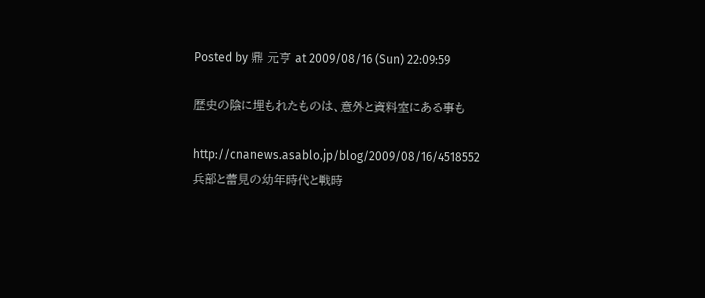Posted by 鼎 元亨 at 2009/08/16 (Sun) 22:09:59

歴史の陰に埋もれたものは、意外と資料室にある事も

http://cnanews.asablo.jp/blog/2009/08/16/4518552
兵部と蕾見の幼年時代と戦時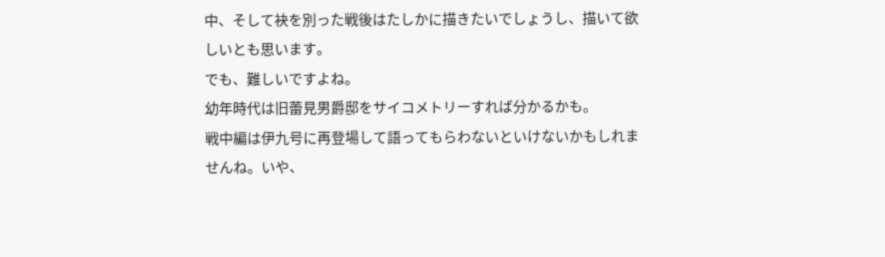中、そして袂を別った戦後はたしかに描きたいでしょうし、描いて欲しいとも思います。
でも、難しいですよね。
幼年時代は旧蕾見男爵邸をサイコメトリーすれば分かるかも。
戦中編は伊九号に再登場して語ってもらわないといけないかもしれませんね。いや、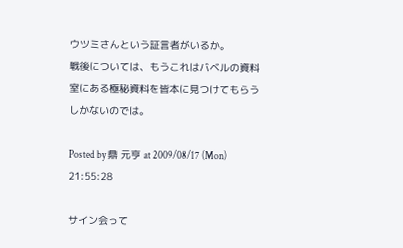ウツミさんという証言者がいるか。
戦後については、もうこれはバベルの資料室にある極秘資料を皆本に見つけてもらうしかないのでは。

Posted by 鼎 元亨 at 2009/08/17 (Mon) 21:55:28

サイン会って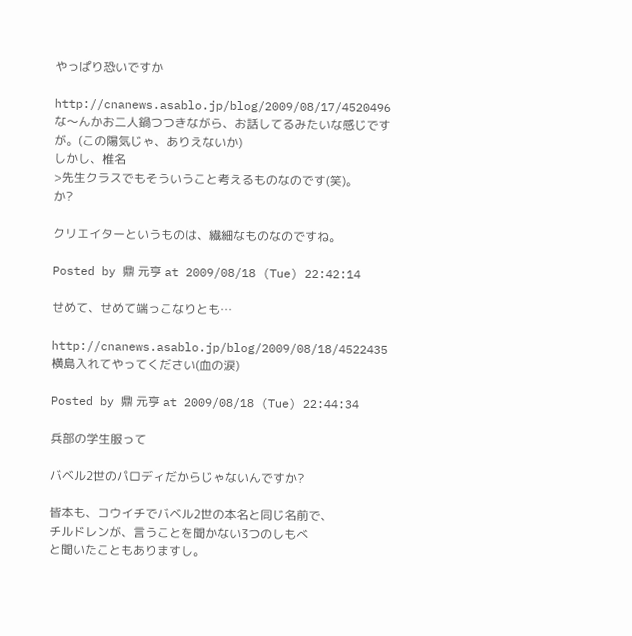やっぱり恐いですか

http://cnanews.asablo.jp/blog/2009/08/17/4520496
な〜んかお二人鍋つつきながら、お話してるみたいな感じですが。(この陽気じゃ、ありえないか)
しかし、椎名
>先生クラスでもそういうこと考えるものなのです(笑)。
か?

クリエイターというものは、繊細なものなのですね。

Posted by 鼎 元亨 at 2009/08/18 (Tue) 22:42:14

せめて、せめて端っこなりとも…

http://cnanews.asablo.jp/blog/2009/08/18/4522435
横島入れてやってください(血の涙)

Posted by 鼎 元亨 at 2009/08/18 (Tue) 22:44:34

兵部の学生服って

バベル2世のパロディだからじゃないんですか?

皆本も、コウイチでバベル2世の本名と同じ名前で、
チルドレンが、言うことを聞かない3つのしもべ
と聞いたこともありますし。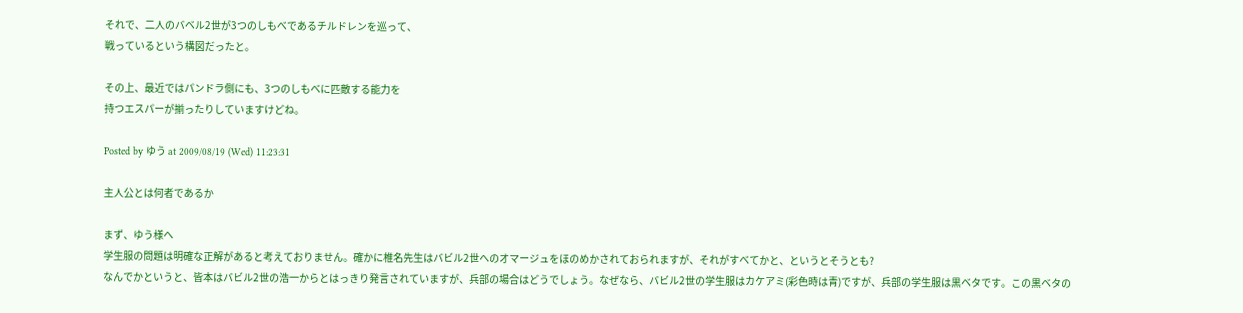それで、二人のバベル2世が3つのしもべであるチルドレンを巡って、
戦っているという構図だったと。

その上、最近ではパンドラ側にも、3つのしもべに匹敵する能力を
持つエスパーが揃ったりしていますけどね。

Posted by ゆう at 2009/08/19 (Wed) 11:23:31

主人公とは何者であるか

まず、ゆう様へ
学生服の問題は明確な正解があると考えておりません。確かに椎名先生はバビル2世へのオマージュをほのめかされておられますが、それがすべてかと、というとそうとも?
なんでかというと、皆本はバビル2世の浩一からとはっきり発言されていますが、兵部の場合はどうでしょう。なぜなら、バビル2世の学生服はカケアミ(彩色時は青)ですが、兵部の学生服は黒ベタです。この黒ベタの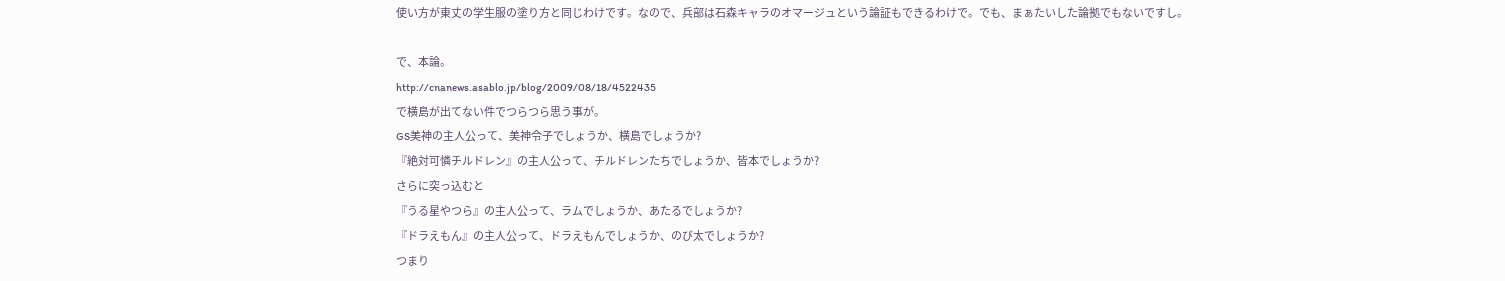使い方が東丈の学生服の塗り方と同じわけです。なので、兵部は石森キャラのオマージュという論証もできるわけで。でも、まぁたいした論拠でもないですし。

で、本論。
http://cnanews.asablo.jp/blog/2009/08/18/4522435
で横島が出てない件でつらつら思う事が。
GS美神の主人公って、美神令子でしょうか、横島でしょうか?
『絶対可憐チルドレン』の主人公って、チルドレンたちでしょうか、皆本でしょうか?
さらに突っ込むと
『うる星やつら』の主人公って、ラムでしょうか、あたるでしょうか?
『ドラえもん』の主人公って、ドラえもんでしょうか、のび太でしょうか?
つまり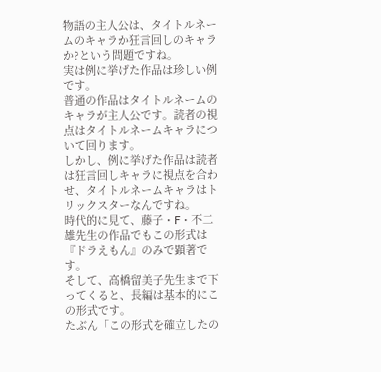物語の主人公は、タイトルネームのキャラか狂言回しのキャラか?という問題ですね。
実は例に挙げた作品は珍しい例です。
普通の作品はタイトルネームのキャラが主人公です。読者の視点はタイトルネームキャラについて回ります。
しかし、例に挙げた作品は読者は狂言回しキャラに視点を合わせ、タイトルネームキャラはトリックスターなんですね。
時代的に見て、藤子・F・不二雄先生の作品でもこの形式は『ドラえもん』のみで顕著です。
そして、高橋留美子先生まで下ってくると、長編は基本的にこの形式です。
たぶん「この形式を確立したの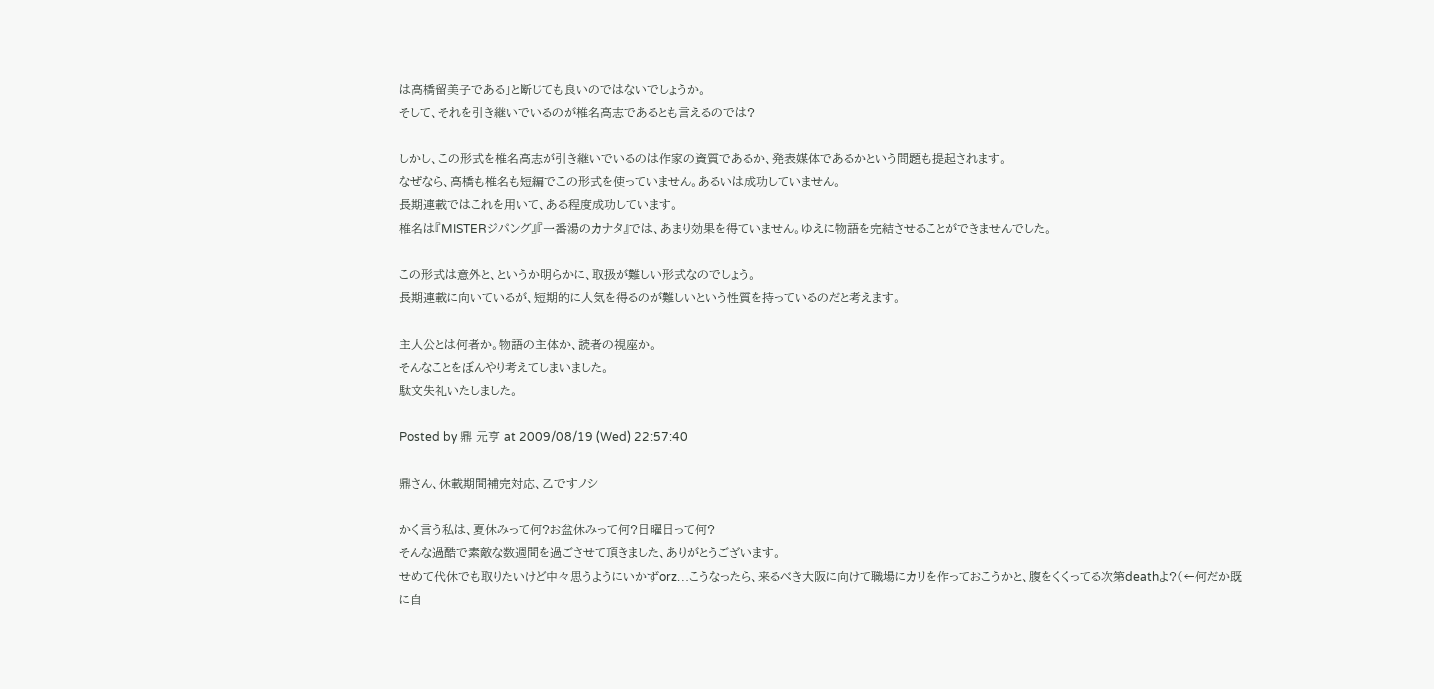は高橋留美子である」と断じても良いのではないでしょうか。
そして、それを引き継いでいるのが椎名高志であるとも言えるのでは?

しかし、この形式を椎名高志が引き継いでいるのは作家の資質であるか、発表媒体であるかという問題も提起されます。
なぜなら、高橋も椎名も短編でこの形式を使っていません。あるいは成功していません。
長期連載ではこれを用いて、ある程度成功しています。
椎名は『MISTERジパング』『一番湯のカナタ』では、あまり効果を得ていません。ゆえに物語を完結させることができませんでした。

この形式は意外と、というか明らかに、取扱が難しい形式なのでしょう。
長期連載に向いているが、短期的に人気を得るのが難しいという性質を持っているのだと考えます。

主人公とは何者か。物語の主体か、読者の視座か。
そんなことをぼんやり考えてしまいました。
駄文失礼いたしました。

Posted by 鼎 元亨 at 2009/08/19 (Wed) 22:57:40

鼎さん、休載期間補完対応、乙ですノシ

かく言う私は、夏休みって何?お盆休みって何?日曜日って何?
そんな過酷で素敵な数週間を過ごさせて頂きました、ありがとうございます。
せめて代休でも取りたいけど中々思うようにいかずorz…こうなったら、来るべき大阪に向けて職場にカリを作っておこうかと、腹をくくってる次第deathよ?(←何だか既に自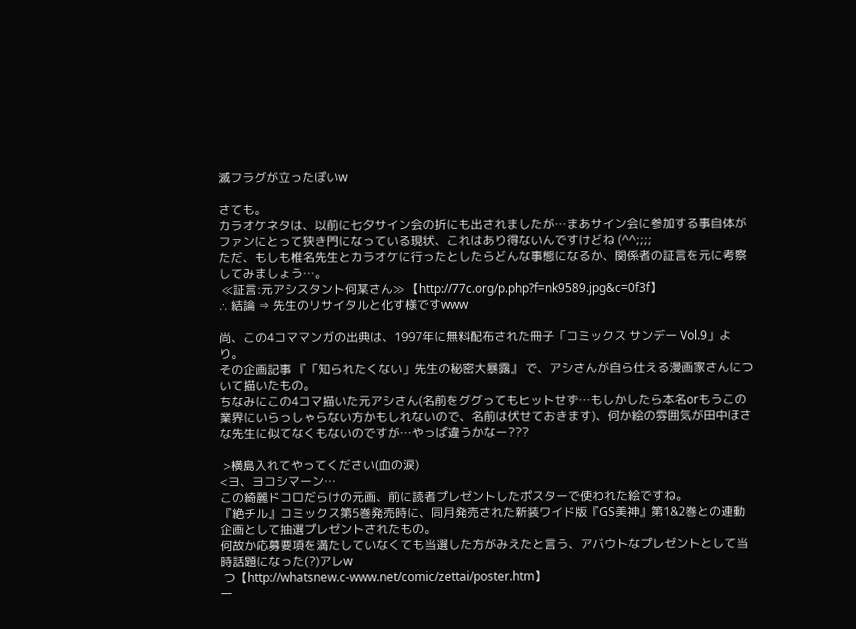滅フラグが立ったぽいw

さても。
カラオケネタは、以前に七夕サイン会の折にも出されましたが…まあサイン会に参加する事自体がファンにとって狭き門になっている現状、これはあり得ないんですけどね (^^;;;;
ただ、もしも椎名先生とカラオケに行ったとしたらどんな事態になるか、関係者の証言を元に考察してみましょう…。
 ≪証言:元アシスタント何某さん≫ 【http://77c.org/p.php?f=nk9589.jpg&c=0f3f】
∴ 結論 ⇒ 先生のリサイタルと化す様ですwww

尚、この4コママンガの出典は、1997年に無料配布された冊子「コミックス サンデー Vol.9」より。
その企画記事 『「知られたくない」先生の秘密大暴露』 で、アシさんが自ら仕える漫画家さんについて描いたもの。
ちなみにこの4コマ描いた元アシさん(名前をググってもヒットせず…もしかしたら本名orもうこの業界にいらっしゃらない方かもしれないので、名前は伏せておきます)、何か絵の雰囲気が田中ほさな先生に似てなくもないのですが…やっぱ違うかなー???

 >横島入れてやってください(血の涙)
<ヨ、ヨコシマーン…
この綺麗ドコロだらけの元画、前に読者プレゼントしたポスターで使われた絵ですね。
『絶チル』コミックス第5巻発売時に、同月発売された新装ワイド版『GS美神』第1&2巻との連動企画として抽選プレゼントされたもの。
何故か応募要項を満たしていなくても当選した方がみえたと言う、アバウトなプレゼントとして当時話題になった(?)アレw
 つ【http://whatsnew.c-www.net/comic/zettai/poster.htm】
一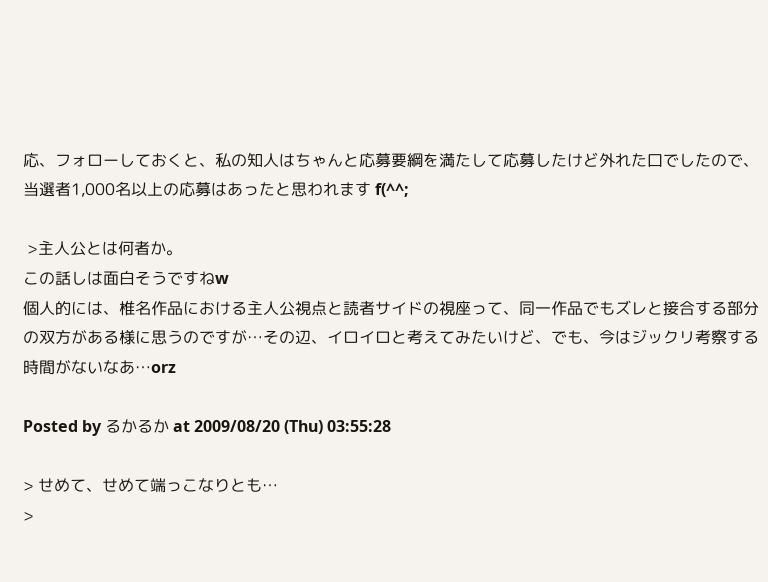応、フォローしておくと、私の知人はちゃんと応募要綱を満たして応募したけど外れた口でしたので、当選者1,000名以上の応募はあったと思われます f(^^;

 >主人公とは何者か。
この話しは面白そうですねw
個人的には、椎名作品における主人公視点と読者サイドの視座って、同一作品でもズレと接合する部分の双方がある様に思うのですが…その辺、イロイロと考えてみたいけど、でも、今はジックリ考察する時間がないなあ…orz

Posted by るかるか at 2009/08/20 (Thu) 03:55:28

> せめて、せめて端っこなりとも…
>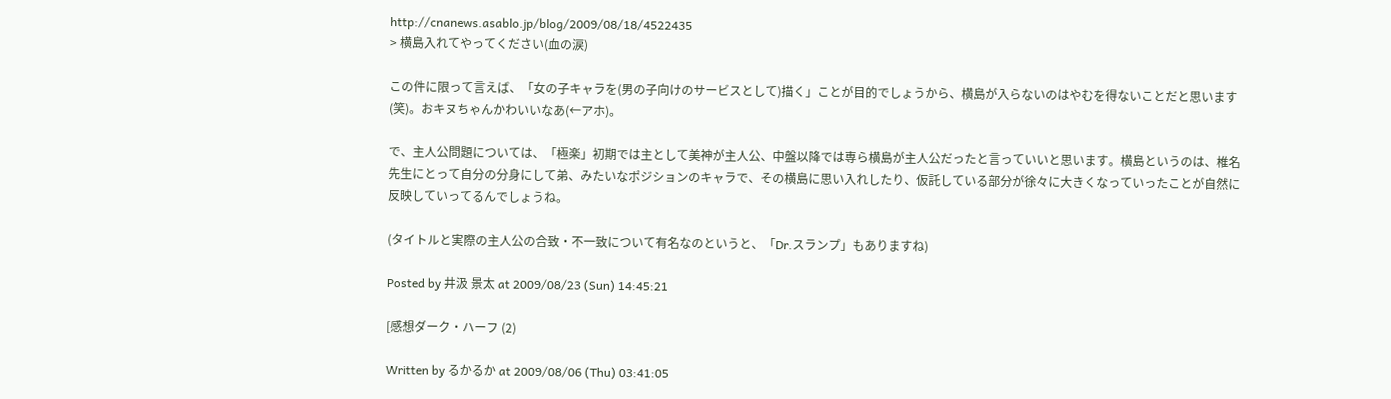http://cnanews.asablo.jp/blog/2009/08/18/4522435
> 横島入れてやってください(血の涙)

この件に限って言えば、「女の子キャラを(男の子向けのサービスとして)描く」ことが目的でしょうから、横島が入らないのはやむを得ないことだと思います(笑)。おキヌちゃんかわいいなあ(←アホ)。

で、主人公問題については、「極楽」初期では主として美神が主人公、中盤以降では専ら横島が主人公だったと言っていいと思います。横島というのは、椎名先生にとって自分の分身にして弟、みたいなポジションのキャラで、その横島に思い入れしたり、仮託している部分が徐々に大きくなっていったことが自然に反映していってるんでしょうね。

(タイトルと実際の主人公の合致・不一致について有名なのというと、「Dr.スランプ」もありますね)

Posted by 井汲 景太 at 2009/08/23 (Sun) 14:45:21

[感想ダーク・ハーフ (2)

Written by るかるか at 2009/08/06 (Thu) 03:41:05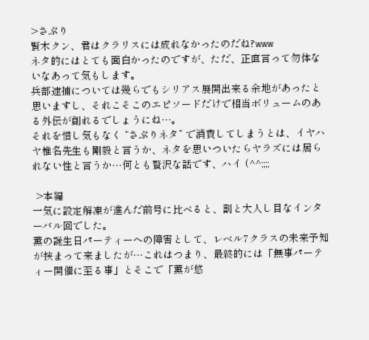>さぷり
賢木クン、君はクラリスには成れなかったのだね?www
ネタ的にはとても面白かったのですが、ただ、正直言って勿体ないなあって気もします。
兵部逮捕については幾らでもシリアス展開出来る余地があったと思いますし、それこそこのエピソードだけで相当ボリュームのある外伝が創れるでしょうにね…。
それを惜し気もなく “さぷりネタ” で消費してしまうとは、イヤハヤ椎名先生も剛毅と言うか、ネタを思いついたらヤラズには居られない性と言うか…何とも贅沢な話です、ハイ (^^;;;;

 >本編
一気に設定解凍が進んだ前号に比べると、割と大人し目なインターバル回でした。
薫の誕生日パーティーへの障害として、レベル7クラスの未来予知が挟まって来ましたが…これはつまり、最終的には「無事パーティー開催に至る事」とそこで「薫が悠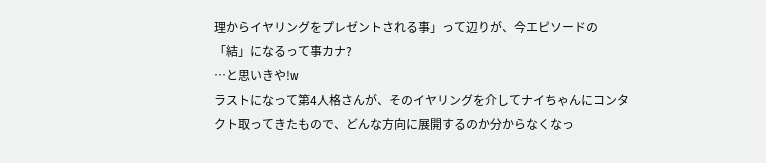理からイヤリングをプレゼントされる事」って辺りが、今エピソードの「結」になるって事カナ?
…と思いきや!w
ラストになって第4人格さんが、そのイヤリングを介してナイちゃんにコンタクト取ってきたもので、どんな方向に展開するのか分からなくなっ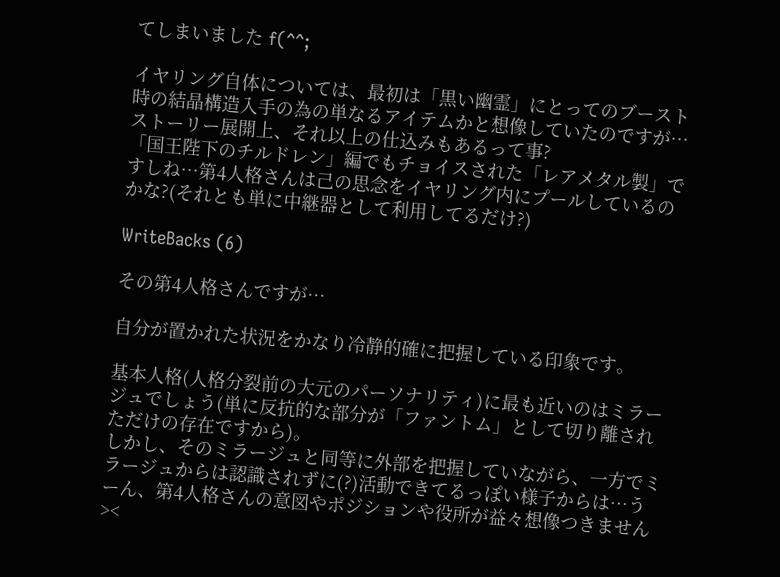てしまいました f(^^;

イヤリング自体については、最初は「黒い幽霊」にとってのブースト時の結晶構造入手の為の単なるアイテムかと想像していたのですが…ストーリー展開上、それ以上の仕込みもあるって事?
「国王陛下のチルドレン」編でもチョイスされた「レアメタル製」ですしね…第4人格さんは己の思念をイヤリング内にプールしているのかな?(それとも単に中継器として利用してるだけ?)

WriteBacks (6)

その第4人格さんですが…

自分が置かれた状況をかなり冷静的確に把握している印象です。

基本人格(人格分裂前の大元のパーソナリティ)に最も近いのはミラージュでしょう(単に反抗的な部分が「ファントム」として切り離されただけの存在ですから)。
しかし、そのミラージュと同等に外部を把握していながら、一方でミラージュからは認識されずに(?)活動できてるっぽい様子からは…うーん、第4人格さんの意図やポジションや役所が益々想像つきません ><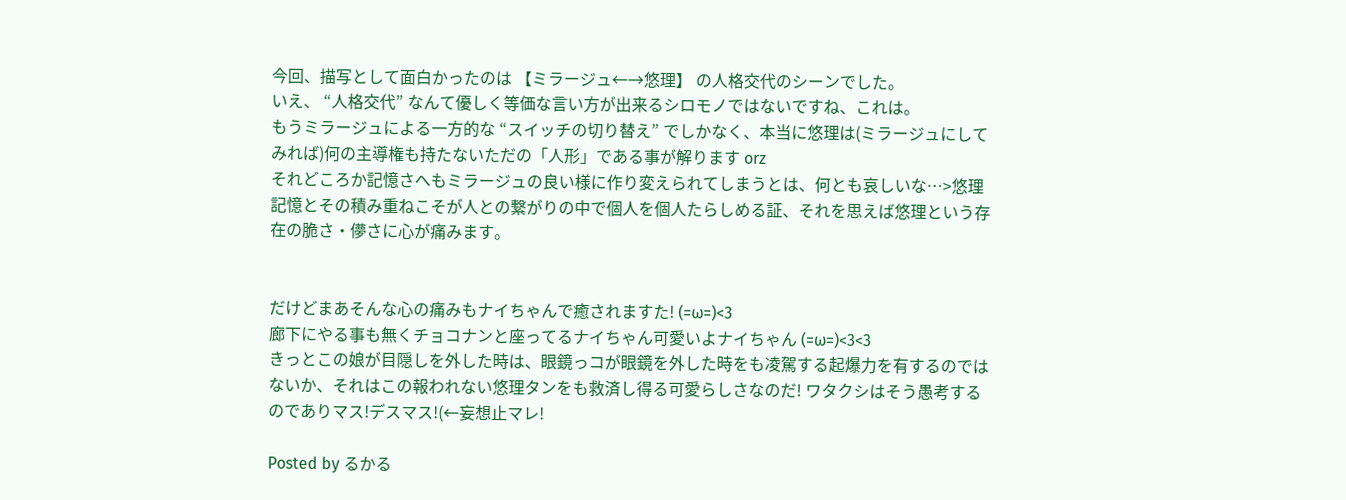今回、描写として面白かったのは 【ミラージュ←→悠理】 の人格交代のシーンでした。
いえ、 “人格交代” なんて優しく等価な言い方が出来るシロモノではないですね、これは。
もうミラージュによる一方的な “スイッチの切り替え” でしかなく、本当に悠理は(ミラージュにしてみれば)何の主導権も持たないただの「人形」である事が解ります orz
それどころか記憶さへもミラージュの良い様に作り変えられてしまうとは、何とも哀しいな…>悠理
記憶とその積み重ねこそが人との繋がりの中で個人を個人たらしめる証、それを思えば悠理という存在の脆さ・儚さに心が痛みます。


だけどまあそんな心の痛みもナイちゃんで癒されますた! (=ω=)<3
廊下にやる事も無くチョコナンと座ってるナイちゃん可愛いよナイちゃん (=ω=)<3<3
きっとこの娘が目隠しを外した時は、眼鏡っコが眼鏡を外した時をも凌駕する起爆力を有するのではないか、それはこの報われない悠理タンをも救済し得る可愛らしさなのだ! ワタクシはそう愚考するのでありマス!デスマス!(←妄想止マレ!

Posted by るかる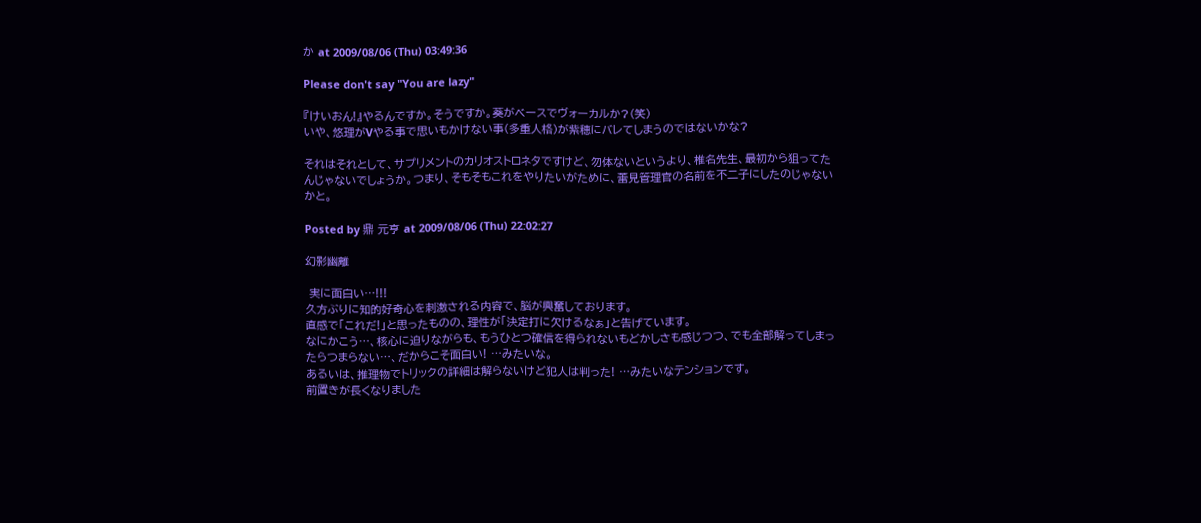か at 2009/08/06 (Thu) 03:49:36

Please don't say "You are lazy"

『けいおん!』やるんですか。そうですか。葵がベースでヴォーカルか?(笑)
いや、悠理がVやる事で思いもかけない事(多重人格)が紫穂にバレてしまうのではないかな?

それはそれとして、サプリメントのカリオストロネタですけど、勿体ないというより、椎名先生、最初から狙ってたんじゃないでしょうか。つまり、そもそもこれをやりたいがために、蕾見管理官の名前を不二子にしたのじゃないかと。

Posted by 鼎 元亨 at 2009/08/06 (Thu) 22:02:27

幻影幽離

 実に面白い…!!!
久方ぶりに知的好奇心を刺激される内容で、脳が興奮しております。
直感で「これだ!」と思ったものの、理性が「決定打に欠けるなぁ」と告げています。
なにかこう…、核心に迫りながらも、もうひとつ確信を得られないもどかしさも感じつつ、でも全部解ってしまったらつまらない…、だからこそ面白い! …みたいな。
あるいは、推理物でトリックの詳細は解らないけど犯人は判った! …みたいなテンションです。
前置きが長くなりました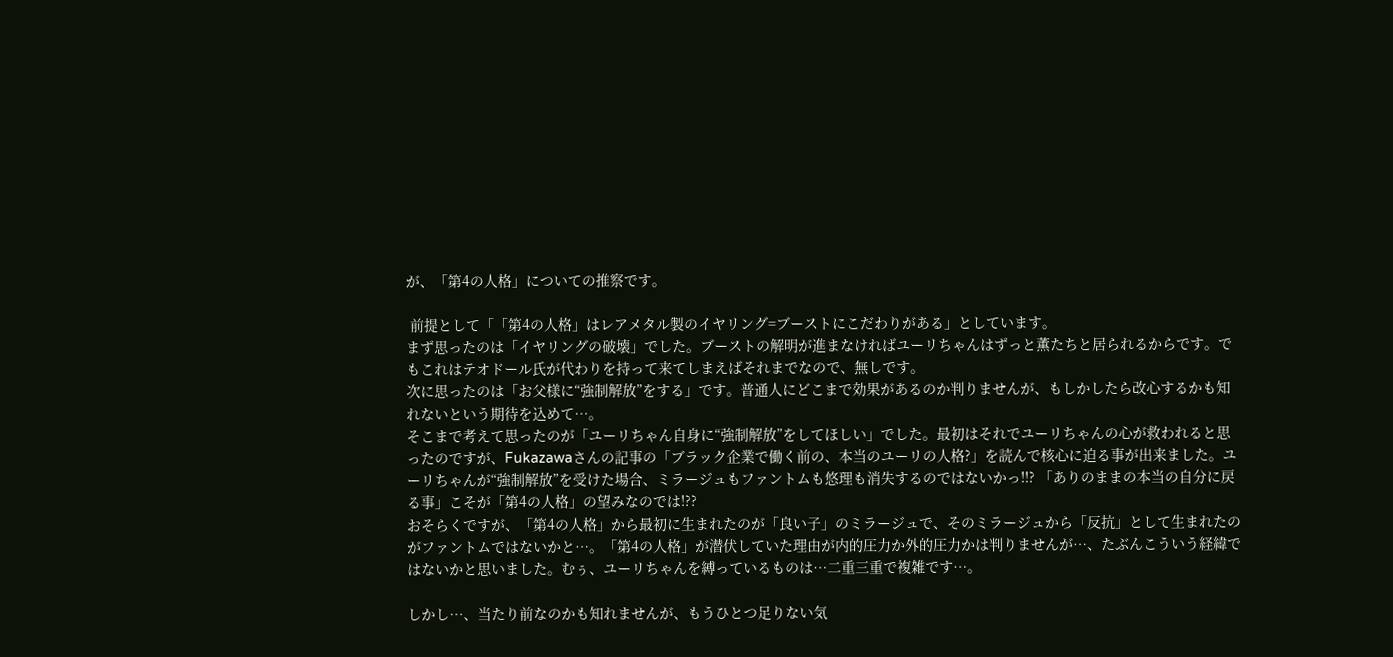が、「第4の人格」についての推察です。

 前提として「「第4の人格」はレアメタル製のイヤリング=ブーストにこだわりがある」としています。
まず思ったのは「イヤリングの破壊」でした。ブーストの解明が進まなければユーリちゃんはずっと薫たちと居られるからです。でもこれはテオドール氏が代わりを持って来てしまえばそれまでなので、無しです。
次に思ったのは「お父様に“強制解放”をする」です。普通人にどこまで効果があるのか判りませんが、もしかしたら改心するかも知れないという期待を込めて…。
そこまで考えて思ったのが「ユーリちゃん自身に“強制解放”をしてほしい」でした。最初はそれでユーリちゃんの心が救われると思ったのですが、Fukazawaさんの記事の「ブラック企業で働く前の、本当のユーリの人格?」を読んで核心に迫る事が出来ました。ユーリちゃんが“強制解放”を受けた場合、ミラージュもファントムも悠理も消失するのではないかっ!!? 「ありのままの本当の自分に戻る事」こそが「第4の人格」の望みなのでは!??
おそらくですが、「第4の人格」から最初に生まれたのが「良い子」のミラージュで、そのミラージュから「反抗」として生まれたのがファントムではないかと…。「第4の人格」が潜伏していた理由が内的圧力か外的圧力かは判りませんが…、たぶんこういう経緯ではないかと思いました。むぅ、ユーリちゃんを縛っているものは…二重三重で複雑です…。

しかし…、当たり前なのかも知れませんが、もうひとつ足りない気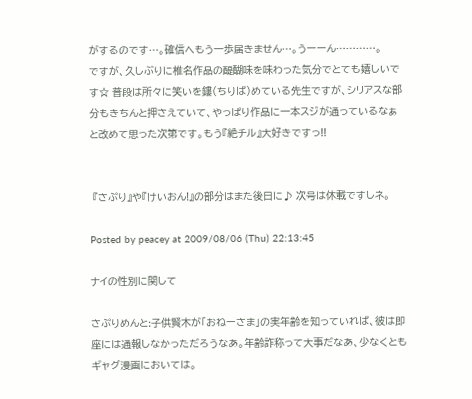がするのです…。確信へもう一歩届きません…。うーーん…………。
ですが、久しぶりに椎名作品の醍醐味を味わった気分でとても嬉しいです☆ 普段は所々に笑いを鏤(ちりば)めている先生ですが、シリアスな部分もきちんと押さえていて、やっぱり作品に一本スジが通っているなぁと改めて思った次第です。もう『絶チル』大好きですっ!!


 『さぷり』や『けいおん!』の部分はまた後日に♪ 次号は休載ですしネ。

Posted by peacey at 2009/08/06 (Thu) 22:13:45

ナイの性別に関して

さぷりめんと:子供賢木が「おねーさま」の実年齢を知っていれば、彼は即座には通報しなかっただろうなあ。年齢詐称って大事だなあ、少なくともギャグ漫画においては。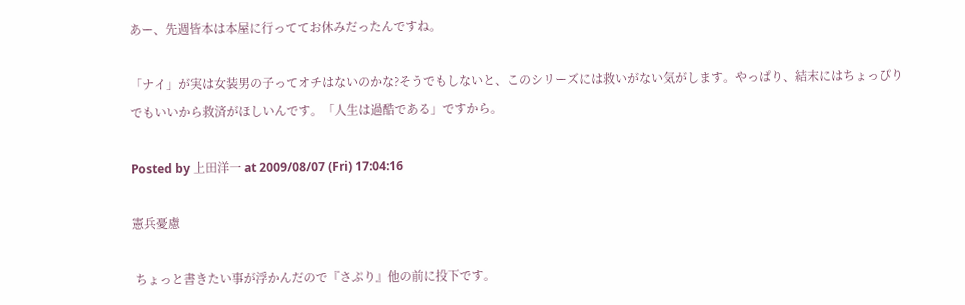あー、先週皆本は本屋に行っててお休みだったんですね。

「ナイ」が実は女装男の子ってオチはないのかな?そうでもしないと、このシリーズには救いがない気がします。やっぱり、結末にはちょっぴりでもいいから救済がほしいんです。「人生は過酷である」ですから。

Posted by 上田洋一 at 2009/08/07 (Fri) 17:04:16

憲兵憂慮

 ちょっと書きたい事が浮かんだので『さぷり』他の前に投下です。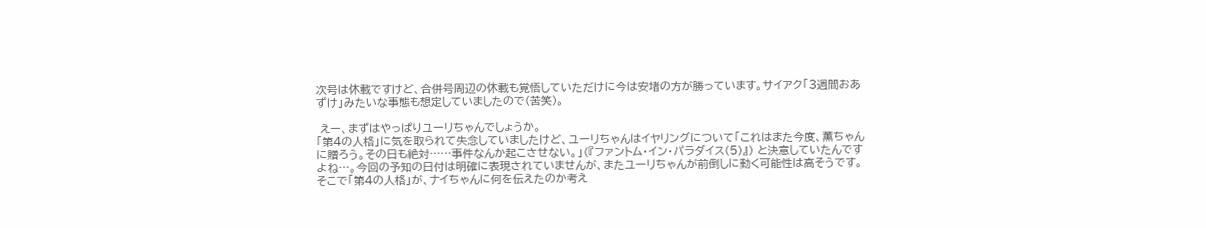次号は休載ですけど、合併号周辺の休載も覚悟していただけに今は安堵の方が勝っています。サイアク「3週間おあずけ」みたいな事態も想定していましたので(苦笑)。

 えー、まずはやっぱりユーリちゃんでしょうか。
「第4の人格」に気を取られて失念していましたけど、ユーリちゃんはイヤリングについて「これはまた今度、薫ちゃんに贈ろう。その日も絶対……事件なんか起こさせない。」(『ファントム・イン・パラダイス(5)』) と決意していたんですよね…。今回の予知の日付は明確に表現されていませんが、またユーリちゃんが前倒しに動く可能性は高そうです。
そこで「第4の人格」が、ナイちゃんに何を伝えたのか考え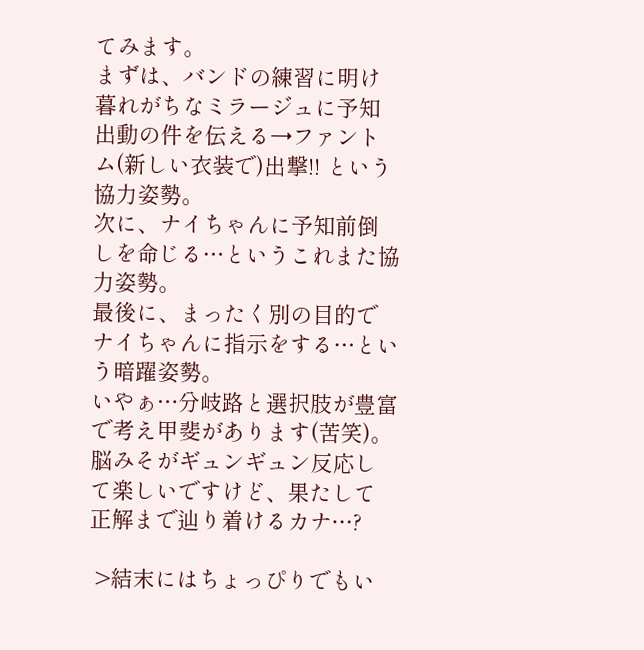てみます。
まずは、バンドの練習に明け暮れがちなミラージュに予知出動の件を伝える→ファントム(新しい衣装で)出撃!! という協力姿勢。
次に、ナイちゃんに予知前倒しを命じる…というこれまた協力姿勢。
最後に、まったく別の目的でナイちゃんに指示をする…という暗躍姿勢。
いやぁ…分岐路と選択肢が豊富で考え甲斐があります(苦笑)。 脳みそがギュンギュン反応して楽しいですけど、果たして正解まで辿り着けるカナ…?

 >結末にはちょっぴりでもい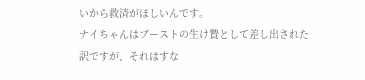いから救済がほしいんです。
ナイちゃんはブーストの生け贄として差し出された訳ですが、それはすな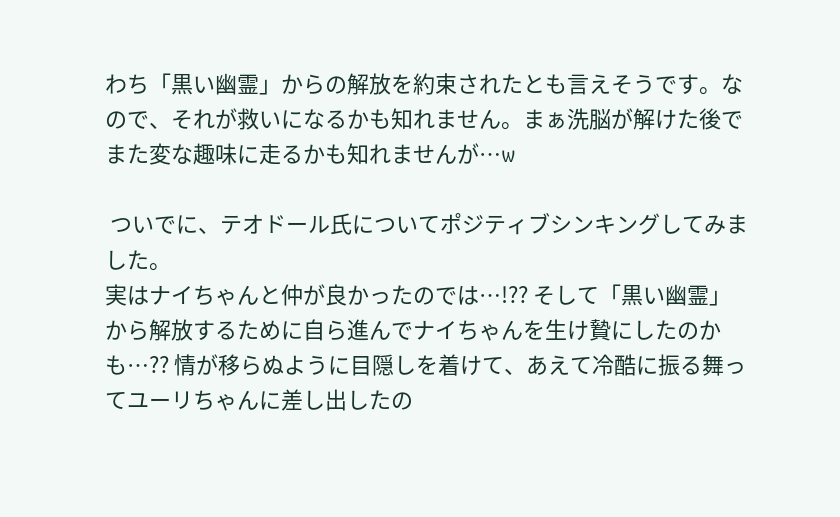わち「黒い幽霊」からの解放を約束されたとも言えそうです。なので、それが救いになるかも知れません。まぁ洗脳が解けた後でまた変な趣味に走るかも知れませんが…w

 ついでに、テオドール氏についてポジティブシンキングしてみました。
実はナイちゃんと仲が良かったのでは…!?? そして「黒い幽霊」から解放するために自ら進んでナイちゃんを生け贄にしたのかも…?? 情が移らぬように目隠しを着けて、あえて冷酷に振る舞ってユーリちゃんに差し出したの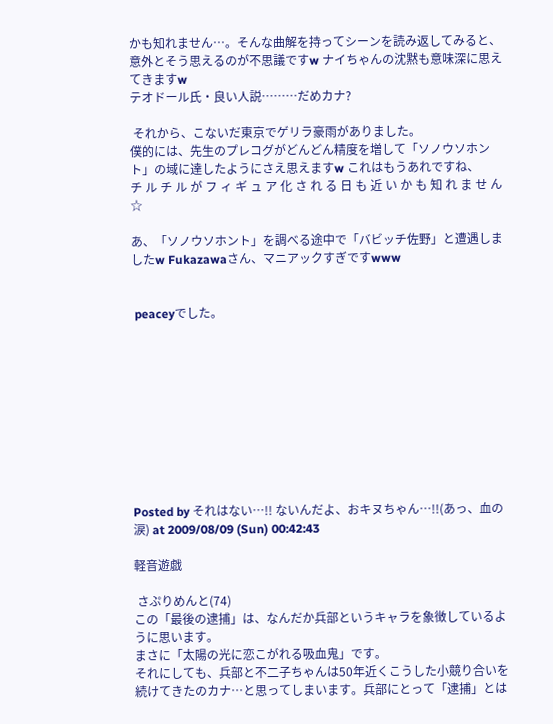かも知れません…。そんな曲解を持ってシーンを読み返してみると、意外とそう思えるのが不思議ですw ナイちゃんの沈黙も意味深に思えてきますw
テオドール氏・良い人説………だめカナ?

 それから、こないだ東京でゲリラ豪雨がありました。
僕的には、先生のプレコグがどんどん精度を増して「ソノウソホント」の域に達したようにさえ思えますw これはもうあれですね、
チ ル チ ル が フ ィ ギ ュ ア 化 さ れ る 日 も 近 い か も 知 れ ま せ ん ☆

あ、「ソノウソホント」を調べる途中で「バビッチ佐野」と遭遇しましたw Fukazawaさん、マニアックすぎですwww


 peaceyでした。










Posted by それはない…!! ないんだよ、おキヌちゃん…!!(あっ、血の涙) at 2009/08/09 (Sun) 00:42:43

軽音遊戯

 さぷりめんと(74)
この「最後の逮捕」は、なんだか兵部というキャラを象徴しているように思います。
まさに「太陽の光に恋こがれる吸血鬼」です。
それにしても、兵部と不二子ちゃんは50年近くこうした小競り合いを続けてきたのカナ…と思ってしまいます。兵部にとって「逮捕」とは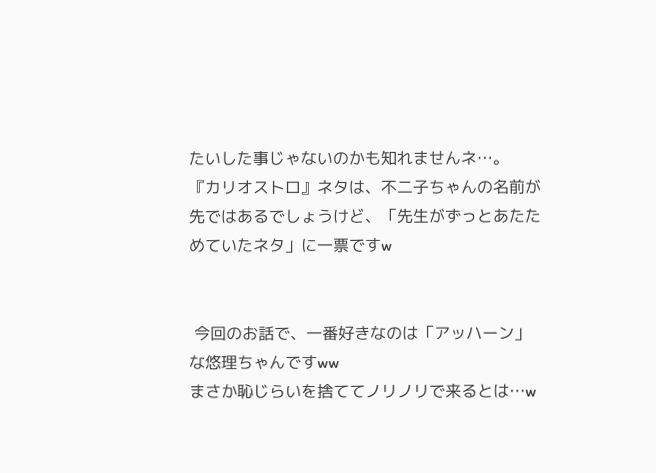たいした事じゃないのかも知れませんネ…。
『カリオストロ』ネタは、不二子ちゃんの名前が先ではあるでしょうけど、「先生がずっとあたためていたネタ」に一票ですw


 今回のお話で、一番好きなのは「アッハーン」な悠理ちゃんですww
まさか恥じらいを捨ててノリノリで来るとは…w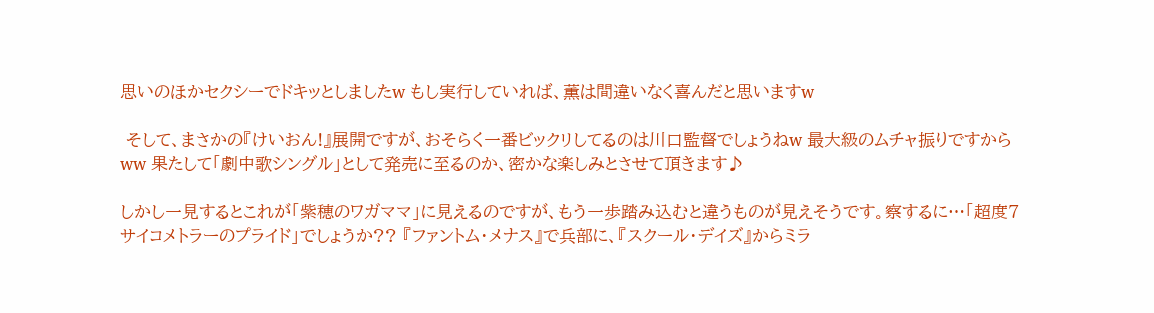思いのほかセクシーでドキッとしましたw もし実行していれば、薫は間違いなく喜んだと思いますw

 そして、まさかの『けいおん!』展開ですが、おそらく一番ビックリしてるのは川口監督でしょうねw 最大級のムチャ振りですからww 果たして「劇中歌シングル」として発売に至るのか、密かな楽しみとさせて頂きます♪

しかし一見するとこれが「紫穂のワガママ」に見えるのですが、もう一歩踏み込むと違うものが見えそうです。察するに…「超度7サイコメトラーのプライド」でしょうか?? 『ファントム・メナス』で兵部に、『スクール・デイズ』からミラ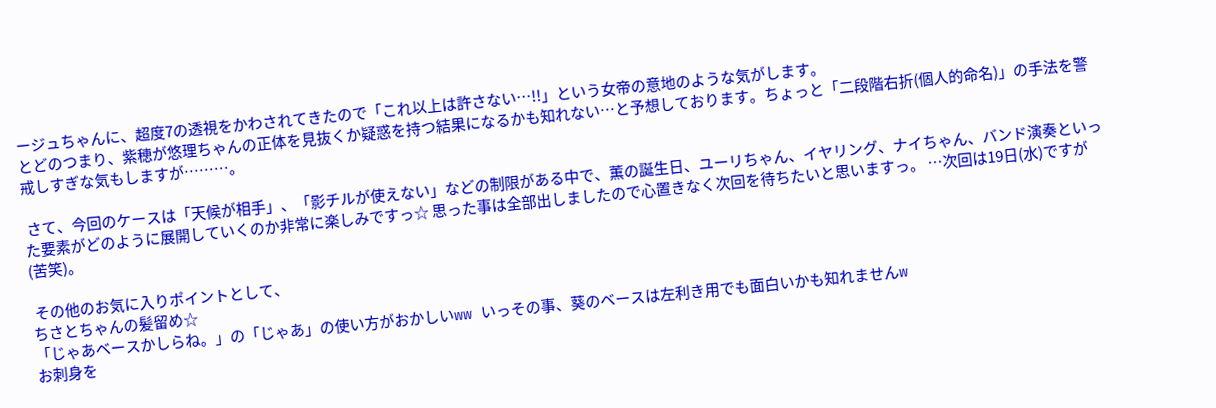ージュちゃんに、超度7の透視をかわされてきたので「これ以上は許さない…!!」という女帝の意地のような気がします。
とどのつまり、紫穂が悠理ちゃんの正体を見抜くか疑惑を持つ結果になるかも知れない…と予想しております。ちょっと「二段階右折(個人的命名)」の手法を警戒しすぎな気もしますが………。

 さて、今回のケースは「天候が相手」、「影チルが使えない」などの制限がある中で、薫の誕生日、ユーリちゃん、イヤリング、ナイちゃん、バンド演奏といった要素がどのように展開していくのか非常に楽しみですっ☆ 思った事は全部出しましたので心置きなく次回を待ちたいと思いますっ。 …次回は19日(水)ですが(苦笑)。

 その他のお気に入りポイントとして、
ちさとちゃんの髪留め☆
「じゃあベースかしらね。」の「じゃあ」の使い方がおかしいww いっその事、葵のベースは左利き用でも面白いかも知れませんw
お刺身を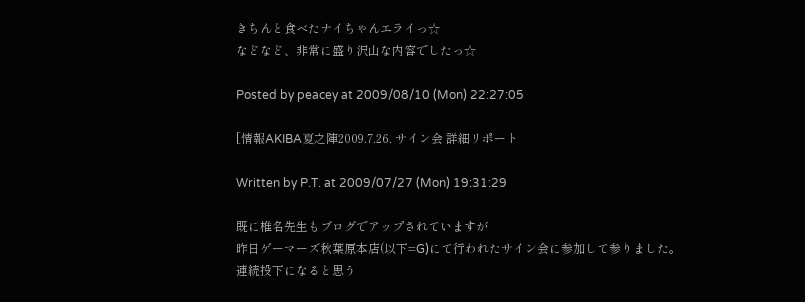きちんと食べたナイちゃんエライっ☆
などなど、非常に盛り沢山な内容でしたっ☆

Posted by peacey at 2009/08/10 (Mon) 22:27:05

[情報AKIBA夏之陣2009.7.26. サイン会 詳細リポート

Written by P.T. at 2009/07/27 (Mon) 19:31:29

既に椎名先生もブログでアップされていますが
昨日ゲーマーズ秋葉原本店(以下=G)にて行われたサイン会に参加して参りました。
連続投下になると思う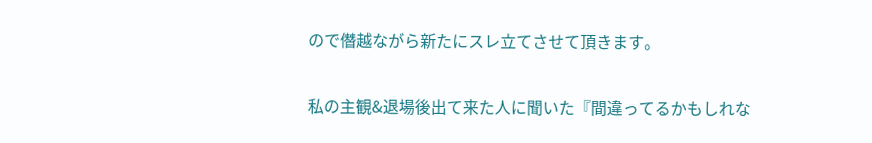ので僭越ながら新たにスレ立てさせて頂きます。

私の主観&退場後出て来た人に聞いた『間違ってるかもしれな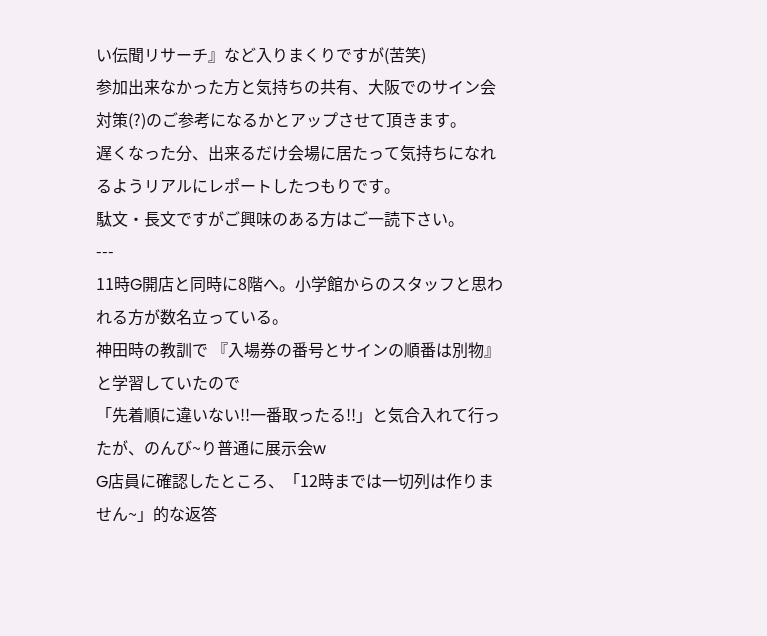い伝聞リサーチ』など入りまくりですが(苦笑)
参加出来なかった方と気持ちの共有、大阪でのサイン会対策(?)のご参考になるかとアップさせて頂きます。
遅くなった分、出来るだけ会場に居たって気持ちになれるようリアルにレポートしたつもりです。
駄文・長文ですがご興味のある方はご一読下さい。
---
11時G開店と同時に8階へ。小学館からのスタッフと思われる方が数名立っている。
神田時の教訓で 『入場券の番号とサインの順番は別物』 と学習していたので
「先着順に違いない!!一番取ったる!!」と気合入れて行ったが、のんび~り普通に展示会w
G店員に確認したところ、「12時までは一切列は作りません~」的な返答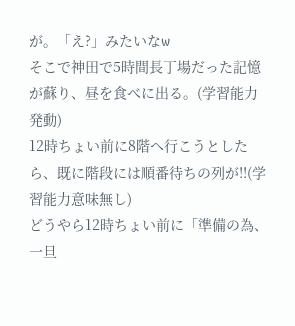が。「え?」みたいなw
そこで神田で5時間長丁場だった記憶が蘇り、昼を食べに出る。(学習能力発動)
12時ちょい前に8階へ行こうとしたら、既に階段には順番待ちの列が!!(学習能力意味無し)
どうやら12時ちょい前に「準備の為、一旦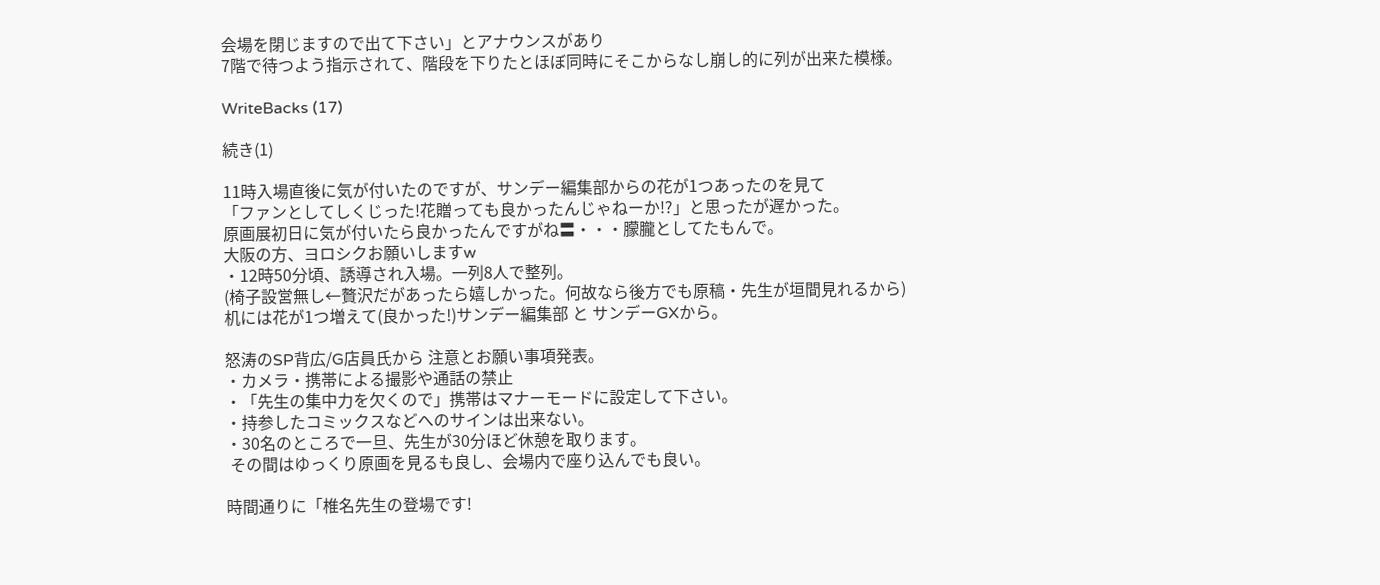会場を閉じますので出て下さい」とアナウンスがあり
7階で待つよう指示されて、階段を下りたとほぼ同時にそこからなし崩し的に列が出来た模様。

WriteBacks (17)

続き(1)

11時入場直後に気が付いたのですが、サンデー編集部からの花が1つあったのを見て
「ファンとしてしくじった!花贈っても良かったんじゃねーか!?」と思ったが遅かった。
原画展初日に気が付いたら良かったんですがね〓・・・朦朧としてたもんで。
大阪の方、ヨロシクお願いしますw
・12時50分頃、誘導され入場。一列8人で整列。
(椅子設営無し←贅沢だがあったら嬉しかった。何故なら後方でも原稿・先生が垣間見れるから)
机には花が1つ増えて(良かった!)サンデー編集部 と サンデーGXから。

怒涛のSP背広/G店員氏から 注意とお願い事項発表。
・カメラ・携帯による撮影や通話の禁止
・「先生の集中力を欠くので」携帯はマナーモードに設定して下さい。
・持参したコミックスなどへのサインは出来ない。
・30名のところで一旦、先生が30分ほど休憩を取ります。
 その間はゆっくり原画を見るも良し、会場内で座り込んでも良い。

時間通りに「椎名先生の登場です!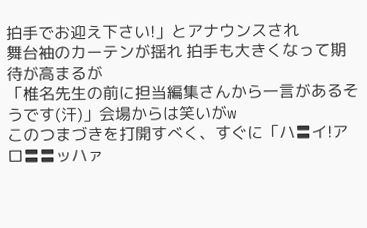拍手でお迎え下さい!」とアナウンスされ
舞台袖のカーテンが揺れ 拍手も大きくなって期待が高まるが
「椎名先生の前に担当編集さんから一言があるそうです(汗)」会場からは笑いがw
このつまづきを打開すべく、すぐに「ハ〓イ!アロ〓〓ッハァ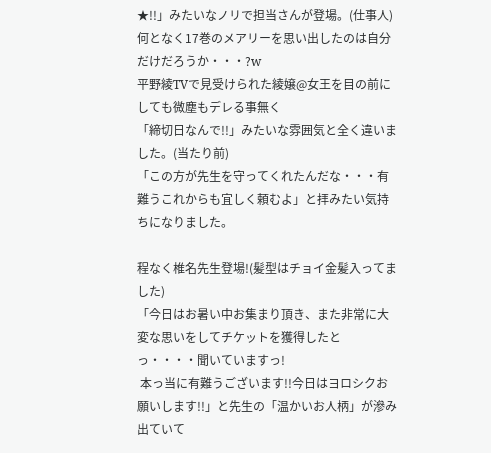★!!」みたいなノリで担当さんが登場。(仕事人)
何となく17巻のメアリーを思い出したのは自分だけだろうか・・・?w
平野綾TVで見受けられた綾嬢@女王を目の前にしても微塵もデレる事無く
「締切日なんで!!」みたいな雰囲気と全く違いました。(当たり前)
「この方が先生を守ってくれたんだな・・・有難うこれからも宜しく頼むよ」と拝みたい気持ちになりました。

程なく椎名先生登場!(髪型はチョイ金髪入ってました)
「今日はお暑い中お集まり頂き、また非常に大変な思いをしてチケットを獲得したとっ・・・・聞いていますっ!
 本っ当に有難うございます!!今日はヨロシクお願いします!!」と先生の「温かいお人柄」が滲み出ていて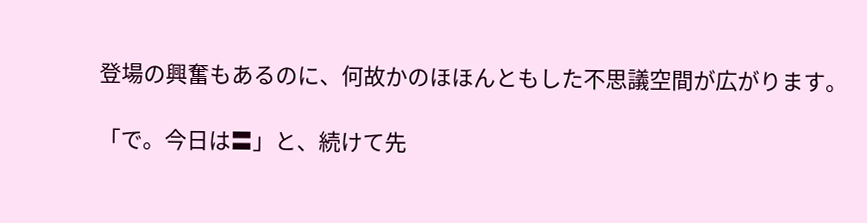登場の興奮もあるのに、何故かのほほんともした不思議空間が広がります。

「で。今日は〓」と、続けて先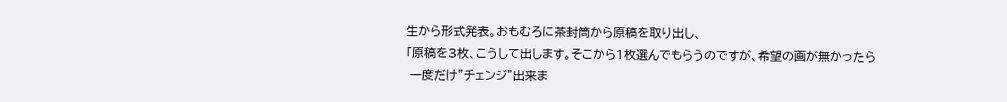生から形式発表。おもむろに茶封筒から原稿を取り出し、
「原稿を3枚、こうして出します。そこから1枚選んでもらうのですが、希望の画が無かったら
 一度だけ”チェンジ”出来ま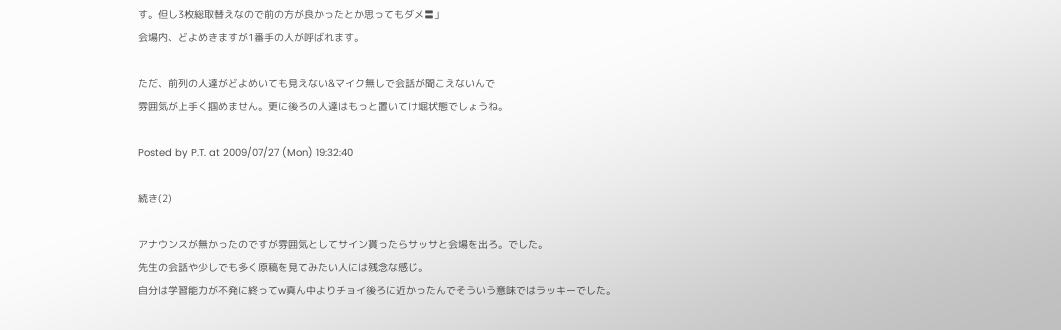す。但し3枚総取替えなので前の方が良かったとか思ってもダメ〓」
会場内、どよめきますが1番手の人が呼ばれます。

ただ、前列の人達がどよめいても見えない&マイク無しで会話が聞こえないんで
雰囲気が上手く掴めません。更に後ろの人達はもっと置いてけ堀状態でしょうね。

Posted by P.T. at 2009/07/27 (Mon) 19:32:40

続き(2)

アナウンスが無かったのですが雰囲気としてサイン貰ったらサッサと会場を出ろ。でした。
先生の会話や少しでも多く原稿を見てみたい人には残念な感じ。
自分は学習能力が不発に終ってw真ん中よりチョイ後ろに近かったんでそういう意味ではラッキーでした。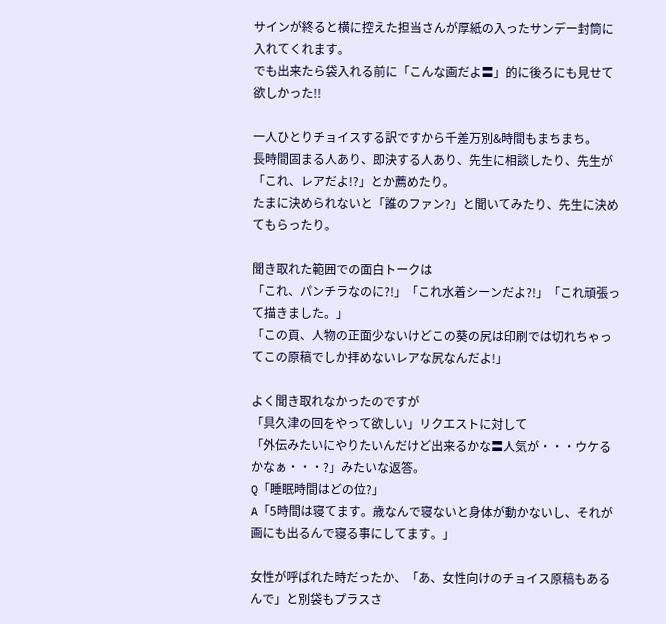サインが終ると横に控えた担当さんが厚紙の入ったサンデー封筒に入れてくれます。
でも出来たら袋入れる前に「こんな画だよ〓」的に後ろにも見せて欲しかった!!

一人ひとりチョイスする訳ですから千差万別&時間もまちまち。
長時間固まる人あり、即決する人あり、先生に相談したり、先生が「これ、レアだよ!?」とか薦めたり。
たまに決められないと「誰のファン?」と聞いてみたり、先生に決めてもらったり。

聞き取れた範囲での面白トークは
「これ、パンチラなのに?!」「これ水着シーンだよ?!」「これ頑張って描きました。」
「この頁、人物の正面少ないけどこの葵の尻は印刷では切れちゃってこの原稿でしか拝めないレアな尻なんだよ!」

よく聞き取れなかったのですが
「具久津の回をやって欲しい」リクエストに対して
「外伝みたいにやりたいんだけど出来るかな〓人気が・・・ウケるかなぁ・・・?」みたいな返答。
Q「睡眠時間はどの位?」
A「5時間は寝てます。歳なんで寝ないと身体が動かないし、それが画にも出るんで寝る事にしてます。」

女性が呼ばれた時だったか、「あ、女性向けのチョイス原稿もあるんで」と別袋もプラスさ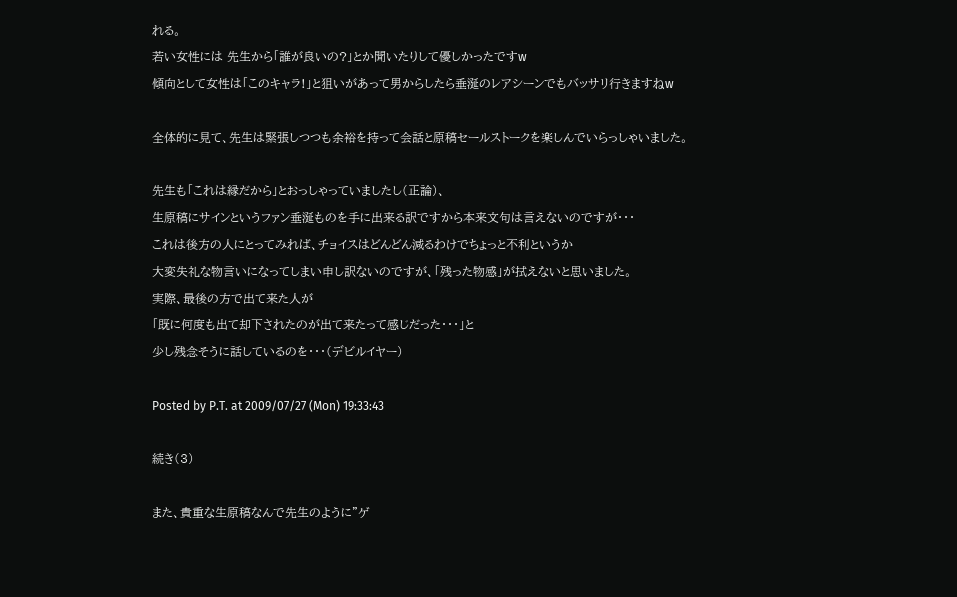れる。
若い女性には 先生から「誰が良いの?」とか聞いたりして優しかったですw
傾向として女性は「このキャラ!」と狙いがあって男からしたら垂涎のレアシーンでもバッサリ行きますねw

全体的に見て、先生は緊張しつつも余裕を持って会話と原稿セールストークを楽しんでいらっしゃいました。

先生も「これは縁だから」とおっしゃっていましたし(正論)、
生原稿にサインというファン垂涎ものを手に出来る訳ですから本来文句は言えないのですが・・・
これは後方の人にとってみれば、チョイスはどんどん減るわけでちょっと不利というか
大変失礼な物言いになってしまい申し訳ないのですが、「残った物感」が拭えないと思いました。
実際、最後の方で出て来た人が
「既に何度も出て却下されたのが出て来たって感じだった・・・」と
少し残念そうに話しているのを・・・(デビルイヤー)

Posted by P.T. at 2009/07/27 (Mon) 19:33:43

続き(3)

また、貴重な生原稿なんで先生のように”ゲ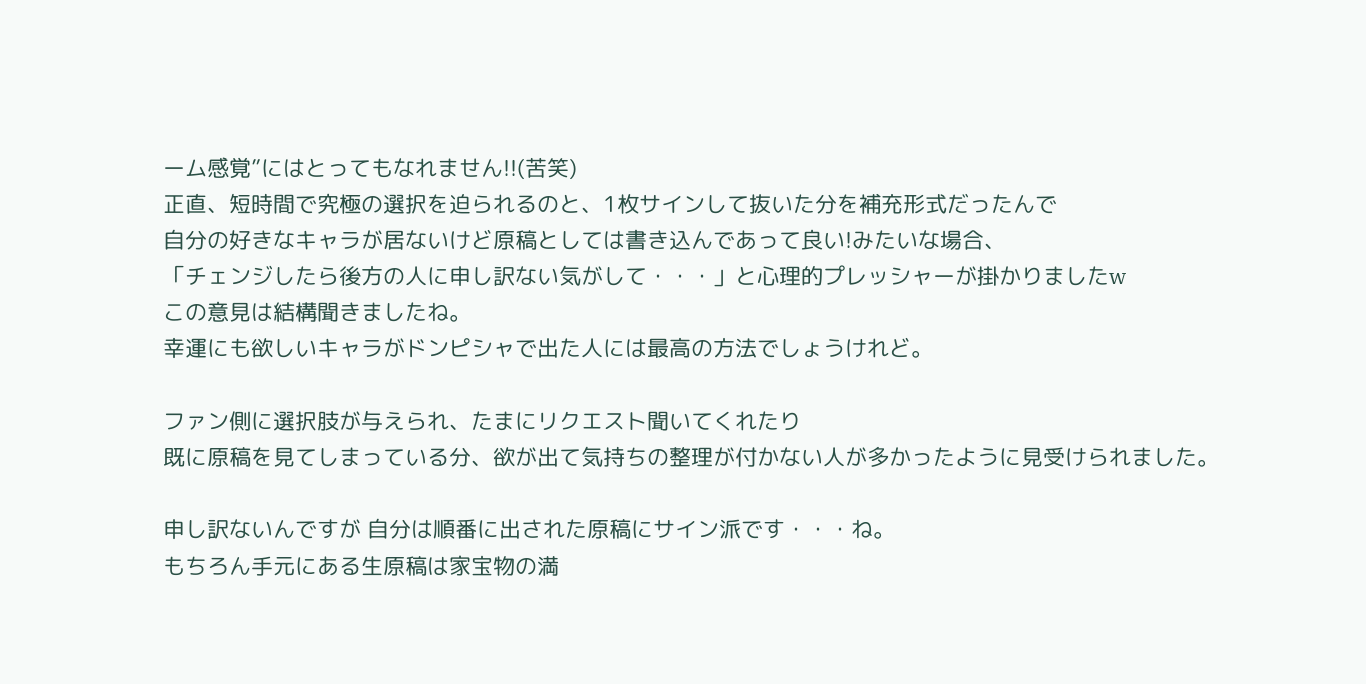ーム感覚”にはとってもなれません!!(苦笑)
正直、短時間で究極の選択を迫られるのと、1枚サインして抜いた分を補充形式だったんで
自分の好きなキャラが居ないけど原稿としては書き込んであって良い!みたいな場合、
「チェンジしたら後方の人に申し訳ない気がして・・・」と心理的プレッシャーが掛かりましたw
この意見は結構聞きましたね。
幸運にも欲しいキャラがドンピシャで出た人には最高の方法でしょうけれど。

ファン側に選択肢が与えられ、たまにリクエスト聞いてくれたり
既に原稿を見てしまっている分、欲が出て気持ちの整理が付かない人が多かったように見受けられました。

申し訳ないんですが 自分は順番に出された原稿にサイン派です・・・ね。
もちろん手元にある生原稿は家宝物の満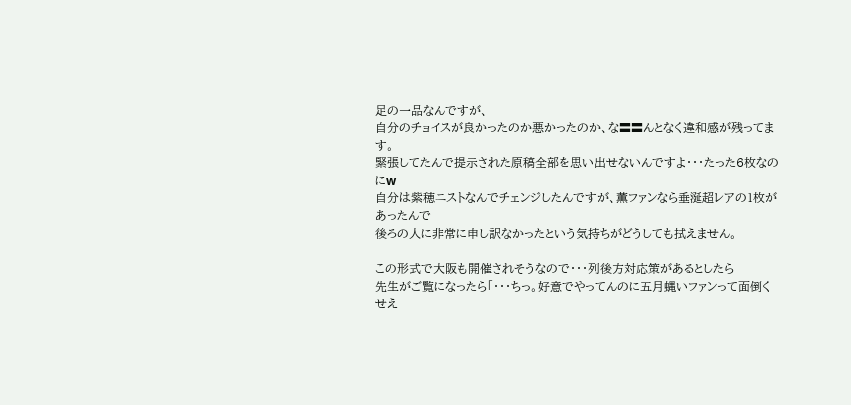足の一品なんですが、
自分のチョイスが良かったのか悪かったのか、な〓〓んとなく違和感が残ってます。
緊張してたんで提示された原稿全部を思い出せないんですよ・・・たった6枚なのにw
自分は紫穂ニストなんでチェンジしたんですが、薫ファンなら垂涎超レアの1枚があったんで
後ろの人に非常に申し訳なかったという気持ちがどうしても拭えません。

この形式で大阪も開催されそうなので・・・列後方対応策があるとしたら
先生がご覧になったら「・・・ちっ。好意でやってんのに五月蝿いファンって面倒くせえ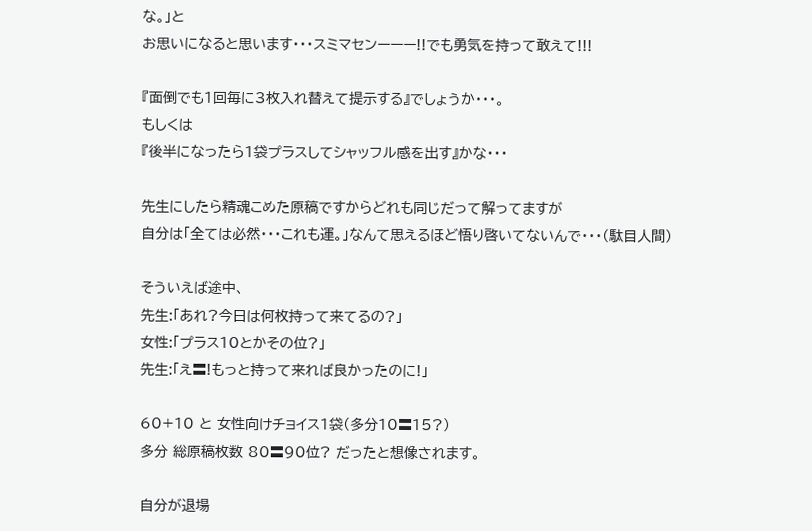な。」と
お思いになると思います・・・スミマセンーーー!!でも勇気を持って敢えて!!!

『面倒でも1回毎に3枚入れ替えて提示する』でしょうか・・・。
もしくは
『後半になったら1袋プラスしてシャッフル感を出す』かな・・・

先生にしたら精魂こめた原稿ですからどれも同じだって解ってますが
自分は「全ては必然・・・これも運。」なんて思えるほど悟り啓いてないんで・・・(駄目人間)

そういえば途中、
先生:「あれ?今日は何枚持って来てるの?」
女性:「プラス10とかその位?」
先生:「え〓!もっと持って来れば良かったのに!」

60+10 と 女性向けチョイス1袋(多分10〓15?)
多分 総原稿枚数 80〓90位? だったと想像されます。

自分が退場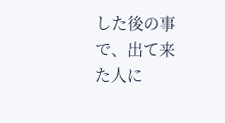した後の事で、出て来た人に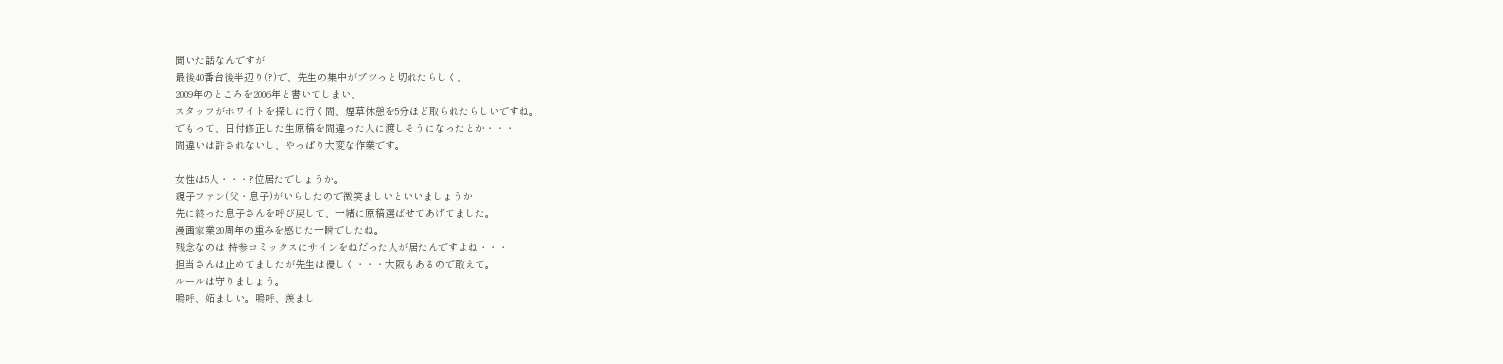聞いた話なんですが
最後40番台後半辺り(?)で、先生の集中がプツっと切れたらしく、
2009年のところを2006年と書いてしまい、
スタッフがホワイトを探しに行く間、煙草休憩を5分ほど取られたらしいですね。
でもって、日付修正した生原稿を間違った人に渡しそうになったとか・・・
間違いは許されないし、やっぱり大変な作業です。

女性は5人・・・?位居たでしょうか。
親子ファン(父・息子)がいらしたので微笑ましいといいましょうか
先に終った息子さんを呼び戻して、一緒に原稿選ばせてあげてました。
漫画家業20周年の重みを感じた一瞬でしたね。
残念なのは 持参コミックスにサインをねだった人が居たんですよね・・・
担当さんは止めてましたが先生は優しく・・・大阪もあるので敢えて。
ルールは守りましょう。
嗚呼、妬ましい。嗚呼、羨まし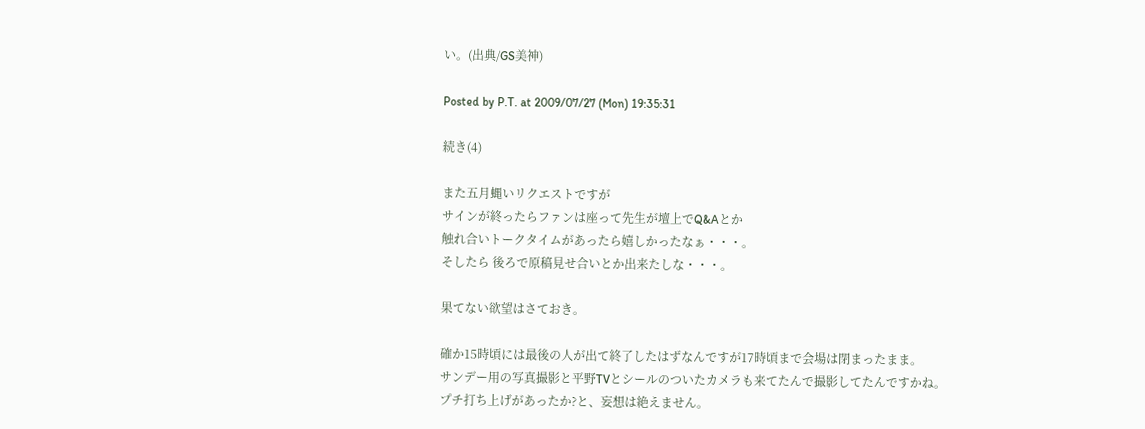い。(出典/GS美神)

Posted by P.T. at 2009/07/27 (Mon) 19:35:31

続き(4)

また五月蝿いリクエストですが
サインが終ったらファンは座って先生が壇上でQ&Aとか
触れ合いトークタイムがあったら嬉しかったなぁ・・・。
そしたら 後ろで原稿見せ合いとか出来たしな・・・。

果てない欲望はさておき。

確か15時頃には最後の人が出て終了したはずなんですが17時頃まで会場は閉まったまま。
サンデー用の写真撮影と平野TVとシールのついたカメラも来てたんで撮影してたんですかね。
プチ打ち上げがあったか?と、妄想は絶えません。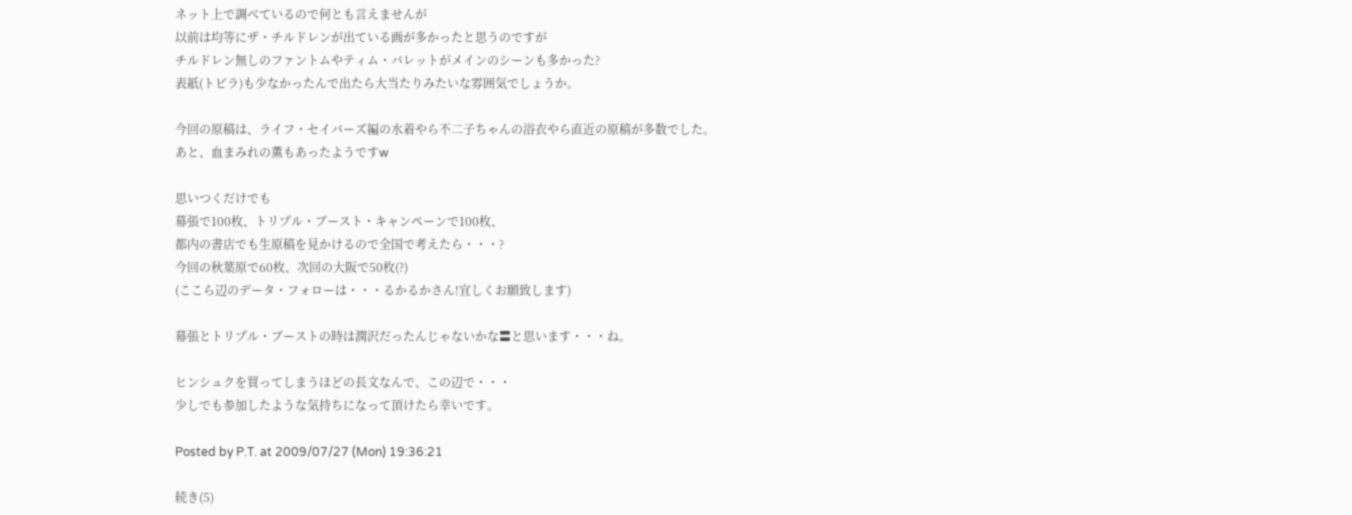ネット上で調べているので何とも言えませんが
以前は均等にザ・チルドレンが出ている画が多かったと思うのですが
チルドレン無しのファントムやティム・バレットがメインのシーンも多かった?
表紙(トビラ)も少なかったんで出たら大当たりみたいな雰囲気でしょうか。

今回の原稿は、ライフ・セイバーズ編の水着やら不二子ちゃんの浴衣やら直近の原稿が多数でした。
あと、血まみれの薫もあったようですw

思いつくだけでも
幕張で100枚、トリプル・ブースト・キャンペーンで100枚、
都内の書店でも生原稿を見かけるので全国で考えたら・・・?
今回の秋葉原で60枚、次回の大阪で50枚(?)
(ここら辺のデータ・フォローは・・・るかるかさん!宜しくお願致します)

幕張とトリプル・ブーストの時は潤沢だったんじゃないかな〓と思います・・・ね。

ヒンシュクを買ってしまうほどの長文なんで、この辺で・・・
少しでも参加したような気持ちになって頂けたら幸いです。

Posted by P.T. at 2009/07/27 (Mon) 19:36:21

続き(5)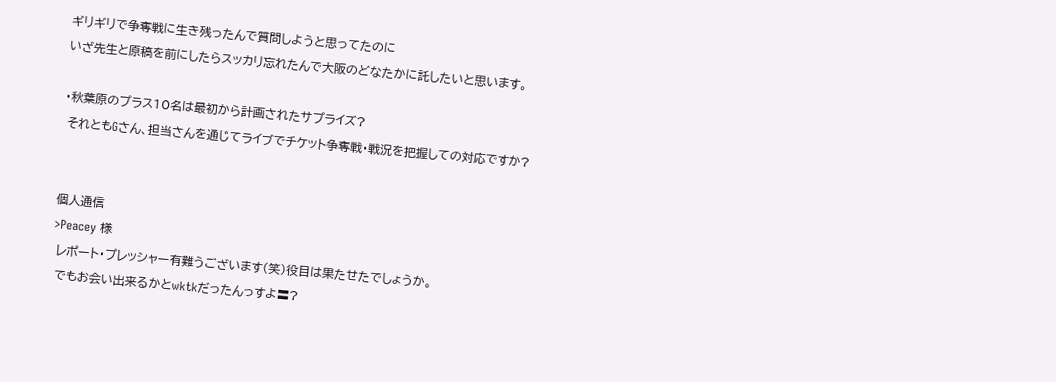ギリギリで争奪戦に生き残ったんで質問しようと思ってたのに
いざ先生と原稿を前にしたらスッカリ忘れたんで大阪のどなたかに託したいと思います。

・秋葉原のプラス10名は最初から計画されたサプライズ?
 それともGさん、担当さんを通じてライブでチケット争奪戦・戦況を把握しての対応ですか?


個人通信
>Peacey 様
 レポート・プレッシャー有難うございます(笑)役目は果たせたでしょうか。
 でもお会い出来るかとwktkだったんっすよ〓?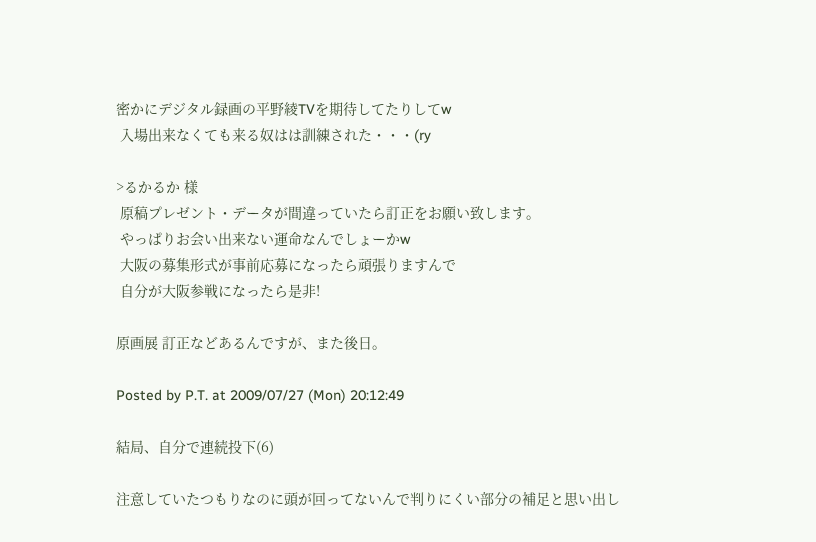密かにデジタル録画の平野綾TVを期待してたりしてw
 入場出来なくても来る奴はは訓練された・・・(ry

>るかるか 様
 原稿プレゼント・データが間違っていたら訂正をお願い致します。
 やっぱりお会い出来ない運命なんでしょーかw
 大阪の募集形式が事前応募になったら頑張りますんで
 自分が大阪参戦になったら是非!

原画展 訂正などあるんですが、また後日。

Posted by P.T. at 2009/07/27 (Mon) 20:12:49

結局、自分で連続投下(6)

注意していたつもりなのに頭が回ってないんで判りにくい部分の補足と思い出し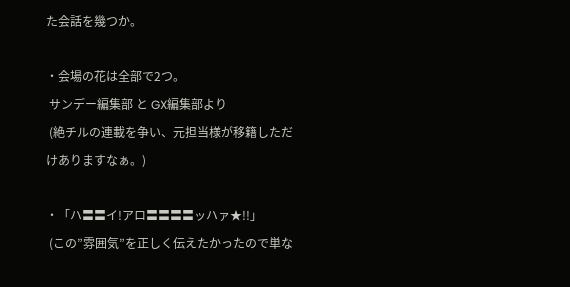た会話を幾つか。

・会場の花は全部で2つ。
 サンデー編集部 と GX編集部より
 (絶チルの連載を争い、元担当様が移籍しただけありますなぁ。)

・「ハ〓〓イ!アロ〓〓〓〓ッハァ★!!」
 (この”雰囲気”を正しく伝えたかったので単な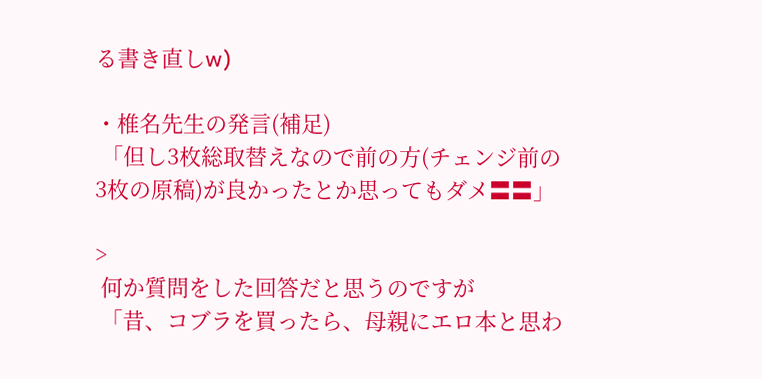る書き直しw)

・椎名先生の発言(補足)
 「但し3枚総取替えなので前の方(チェンジ前の3枚の原稿)が良かったとか思ってもダメ〓〓」

>
 何か質問をした回答だと思うのですが
 「昔、コブラを買ったら、母親にエロ本と思わ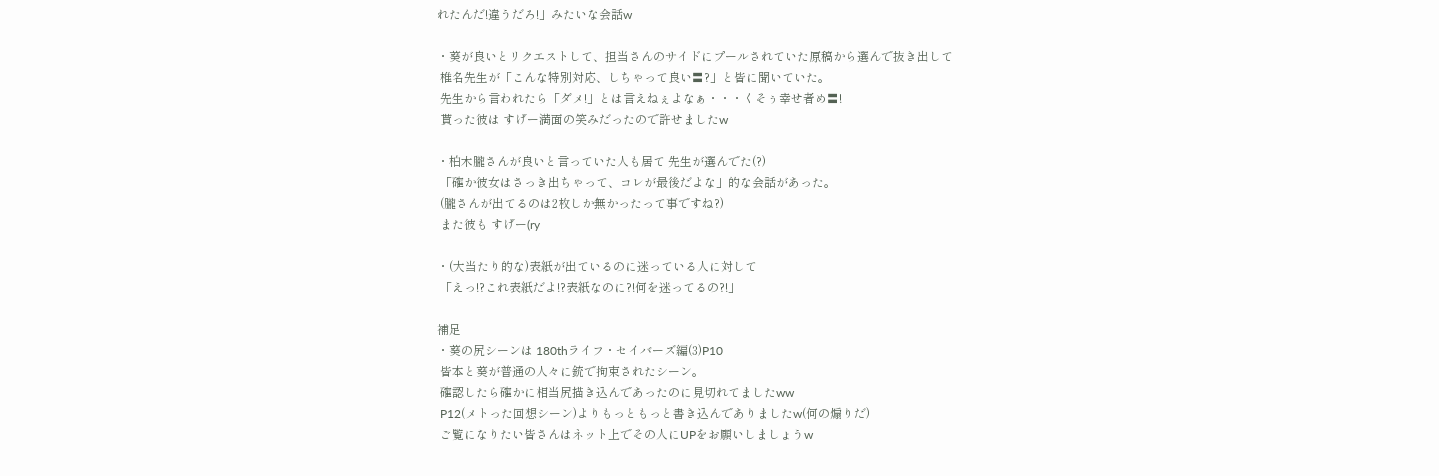れたんだ!違うだろ!」みたいな会話w

・葵が良いとリクエストして、担当さんのサイドにプールされていた原稿から選んで抜き出して
 椎名先生が「こんな特別対応、しちゃって良い〓?」と皆に聞いていた。
 先生から言われたら「ダメ!」とは言えねぇよなぁ・・・くそぅ幸せ者め〓!
 貰った彼は すげー満面の笑みだったので許せましたw

・柏木朧さんが良いと言っていた人も居て 先生が選んでた(?)
 「確か彼女はさっき出ちゃって、コレが最後だよな」的な会話があった。
 (朧さんが出てるのは2枚しか無かったって事ですね?)
 また彼も すげー(ry

・(大当たり的な)表紙が出ているのに迷っている人に対して
 「えっ!?これ表紙だよ!?表紙なのに?!何を迷ってるの?!」

補足
・葵の尻シーンは 180thライフ・セイバーズ編(3)P10
 皆本と葵が普通の人々に銃で拘束されたシーン。
 確認したら確かに相当尻描き込んであったのに見切れてましたww
 P12(メトった回想シーン)よりもっともっと書き込んでありましたw(何の煽りだ)
 ご覧になりたい皆さんはネット上でその人にUPをお願いしましょうw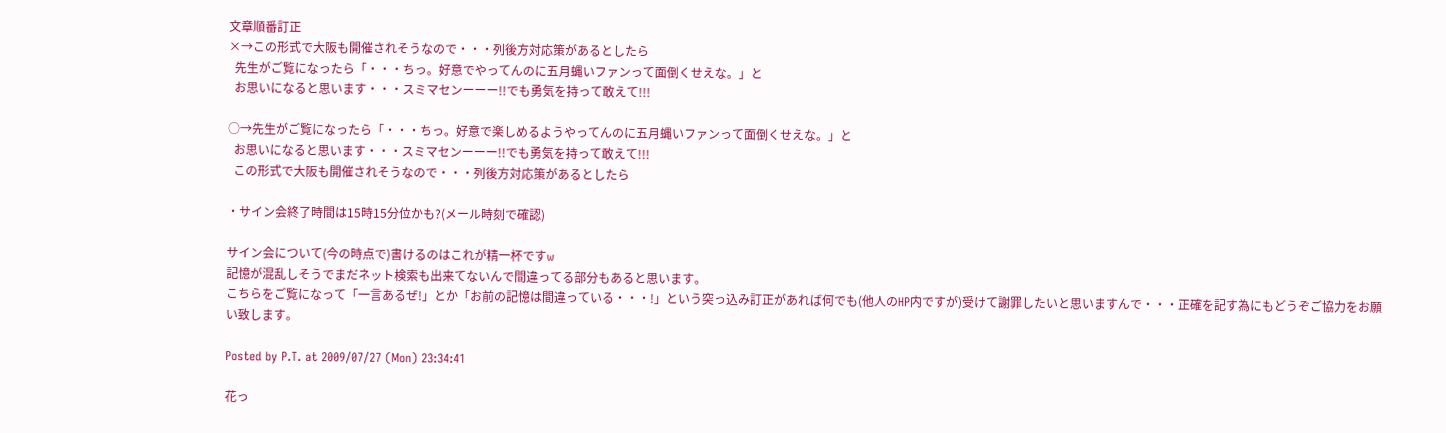文章順番訂正
×→この形式で大阪も開催されそうなので・・・列後方対応策があるとしたら
  先生がご覧になったら「・・・ちっ。好意でやってんのに五月蝿いファンって面倒くせえな。」と
  お思いになると思います・・・スミマセンーーー!!でも勇気を持って敢えて!!!

○→先生がご覧になったら「・・・ちっ。好意で楽しめるようやってんのに五月蝿いファンって面倒くせえな。」と
  お思いになると思います・・・スミマセンーーー!!でも勇気を持って敢えて!!!
  この形式で大阪も開催されそうなので・・・列後方対応策があるとしたら

・サイン会終了時間は15時15分位かも?(メール時刻で確認)

サイン会について(今の時点で)書けるのはこれが精一杯ですw
記憶が混乱しそうでまだネット検索も出来てないんで間違ってる部分もあると思います。
こちらをご覧になって「一言あるぜ!」とか「お前の記憶は間違っている・・・!」という突っ込み訂正があれば何でも(他人のHP内ですが)受けて謝罪したいと思いますんで・・・正確を記す為にもどうぞご協力をお願い致します。

Posted by P.T. at 2009/07/27 (Mon) 23:34:41

花っ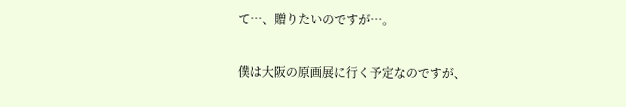て…、贈りたいのですが…。

僕は大阪の原画展に行く予定なのですが、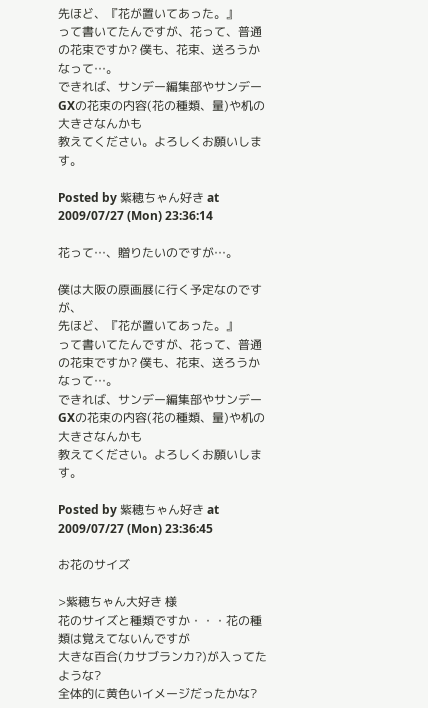先ほど、『花が置いてあった。』
って書いてたんですが、花って、普通の花束ですか? 僕も、花束、送ろうかなって…。
できれば、サンデー編集部やサンデーGXの花束の内容(花の種類、量)や机の大きさなんかも
教えてください。よろしくお願いします。

Posted by 紫穂ちゃん好き at 2009/07/27 (Mon) 23:36:14

花って…、贈りたいのですが…。

僕は大阪の原画展に行く予定なのですが、
先ほど、『花が置いてあった。』
って書いてたんですが、花って、普通の花束ですか? 僕も、花束、送ろうかなって…。
できれば、サンデー編集部やサンデーGXの花束の内容(花の種類、量)や机の大きさなんかも
教えてください。よろしくお願いします。

Posted by 紫穂ちゃん好き at 2009/07/27 (Mon) 23:36:45

お花のサイズ

>紫穂ちゃん大好き 様
花のサイズと種類ですか・・・花の種類は覚えてないんですが
大きな百合(カサブランカ?)が入ってたような?
全体的に黄色いイメージだったかな?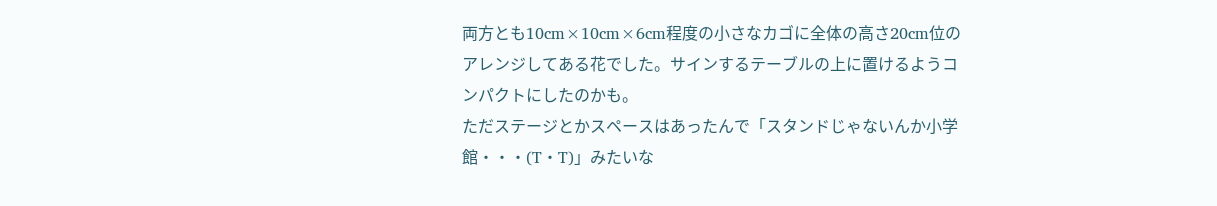両方とも10cm×10cm×6cm程度の小さなカゴに全体の高さ20cm位のアレンジしてある花でした。サインするテーブルの上に置けるようコンパクトにしたのかも。
ただステージとかスペースはあったんで「スタンドじゃないんか小学館・・・(T・T)」みたいな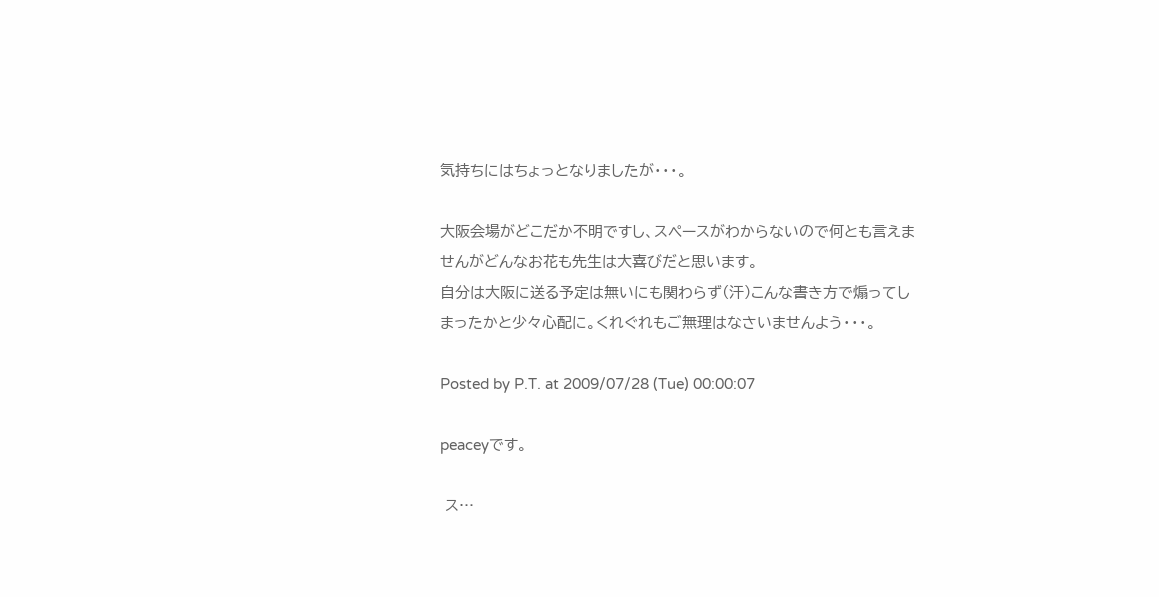気持ちにはちょっとなりましたが・・・。

大阪会場がどこだか不明ですし、スペースがわからないので何とも言えませんがどんなお花も先生は大喜びだと思います。
自分は大阪に送る予定は無いにも関わらず(汗)こんな書き方で煽ってしまったかと少々心配に。くれぐれもご無理はなさいませんよう・・・。

Posted by P.T. at 2009/07/28 (Tue) 00:00:07

peaceyです。

 ス…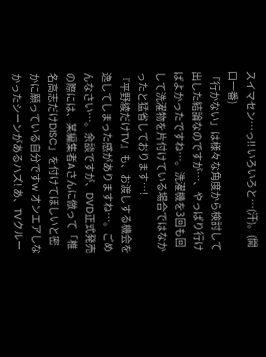スイマセン…っ!! いろいろと…(汗)。(開口一番)
「行かない」は様々な角度から検討して出した結論なのですが…、やっぱり行けばよかったですね…。洗濯機を3回も回して洗濯物を片付けている場合ではなかったと猛省しております…!
『平野綾だけTV』も、お渡しする機会を逸してしまった感がありますね…。ごめんなさい…。余談ですが、DVD正式発売の際には、某編集者Aさんに倣って「椎名高志だけDISC」を付けてほしいと密かに願っている自分ですw オンエアしなかったシーンがあるハズ! あ、TVクルー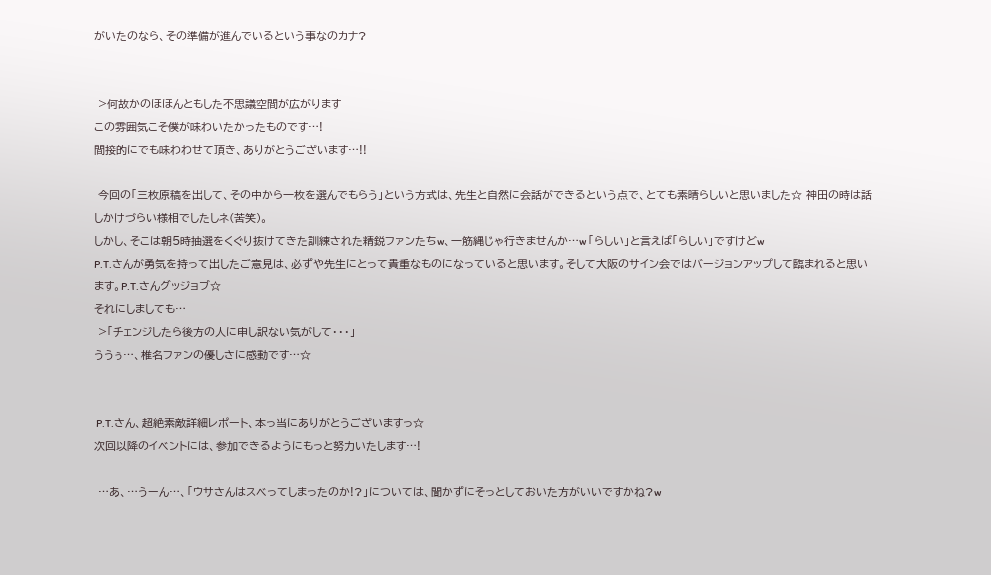がいたのなら、その準備が進んでいるという事なのカナ?


 >何故かのほほんともした不思議空間が広がります
この雰囲気こそ僕が味わいたかったものです…!
間接的にでも味わわせて頂き、ありがとうございます…!!

 今回の「三枚原稿を出して、その中から一枚を選んでもらう」という方式は、先生と自然に会話ができるという点で、とても素晴らしいと思いました☆ 神田の時は話しかけづらい様相でしたしネ(苦笑)。
しかし、そこは朝5時抽選をくぐり抜けてきた訓練された精鋭ファンたちw、一筋縄じゃ行きませんか…w 「らしい」と言えば「らしい」ですけどw
P.T.さんが勇気を持って出したご意見は、必ずや先生にとって貴重なものになっていると思います。そして大阪のサイン会ではバージョンアップして臨まれると思います。P.T.さんグッジョブ☆
それにしましても…
 >「チェンジしたら後方の人に申し訳ない気がして・・・」
ううぅ…、椎名ファンの優しさに感動です…☆


 P.T.さん、超絶素敵詳細レポート、本っ当にありがとうございますっ☆
次回以降のイベントには、参加できるようにもっと努力いたします…!

 …あ、…うーん…、「ウサさんはスベってしまったのか!?」については、聞かずにそっとしておいた方がいいですかね?w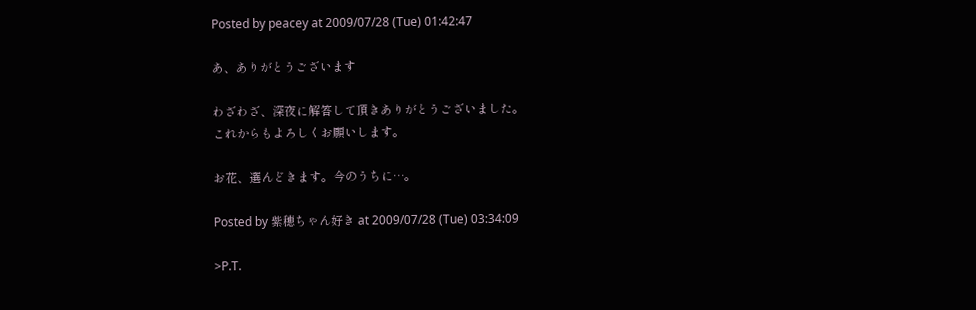Posted by peacey at 2009/07/28 (Tue) 01:42:47

あ、ありがとうございます

わざわざ、深夜に解答して頂きありがとうございました。
これからもよろしくお願いします。

お花、選んどきます。今のうちに…。

Posted by 紫穂ちゃん好き at 2009/07/28 (Tue) 03:34:09

>P.T.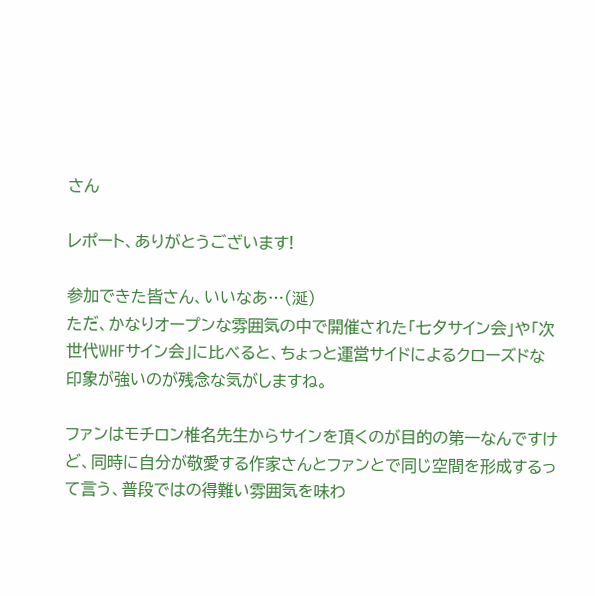さん

レポート、ありがとうございます!

参加できた皆さん、いいなあ…(涎)
ただ、かなりオープンな雰囲気の中で開催された「七夕サイン会」や「次世代WHFサイン会」に比べると、ちょっと運営サイドによるクローズドな印象が強いのが残念な気がしますね。

ファンはモチロン椎名先生からサインを頂くのが目的の第一なんですけど、同時に自分が敬愛する作家さんとファンとで同じ空間を形成するって言う、普段ではの得難い雰囲気を味わ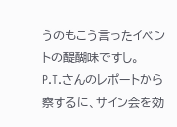うのもこう言ったイベントの醍醐味ですし。
P.T.さんのレポートから察するに、サイン会を効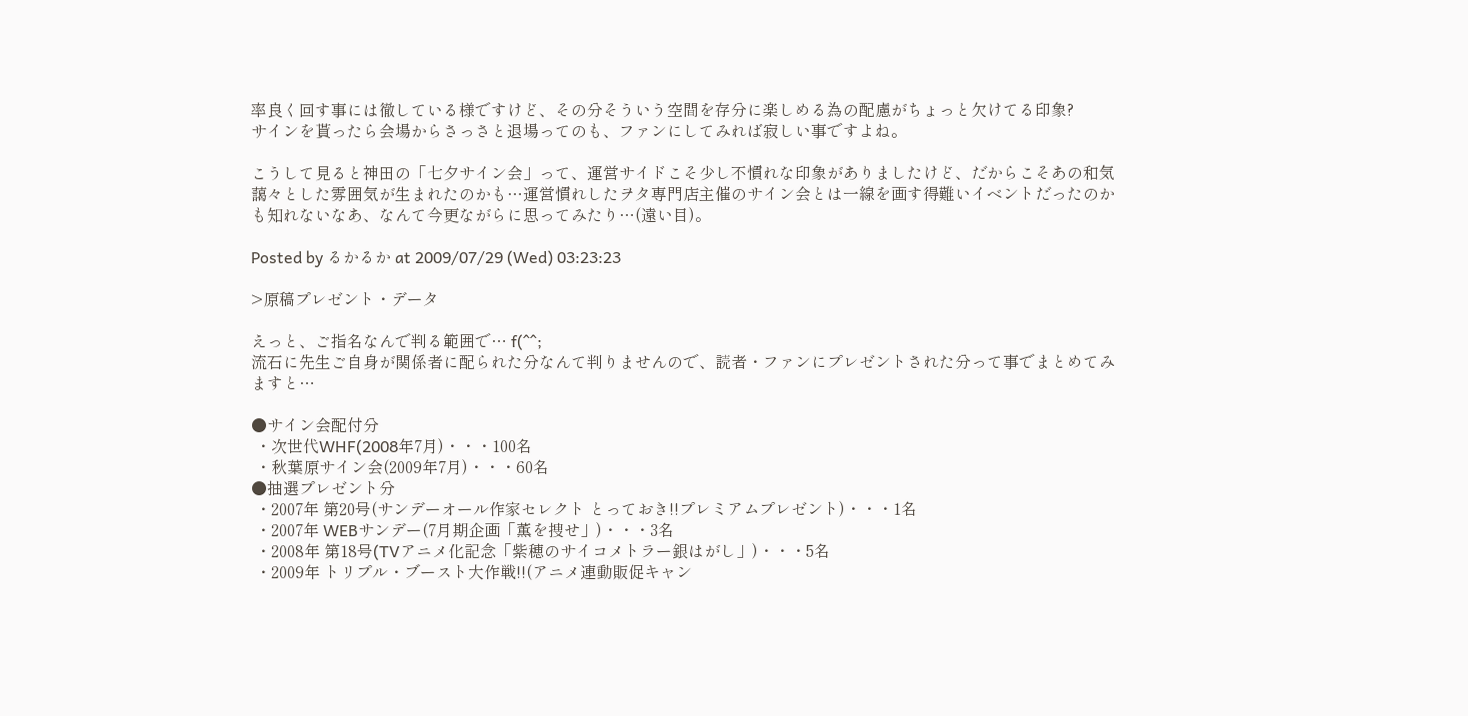率良く回す事には徹している様ですけど、その分そういう空間を存分に楽しめる為の配慮がちょっと欠けてる印象?
サインを貰ったら会場からさっさと退場ってのも、ファンにしてみれば寂しい事ですよね。

こうして見ると神田の「七夕サイン会」って、運営サイドこそ少し不慣れな印象がありましたけど、だからこそあの和気藹々とした雰囲気が生まれたのかも…運営慣れしたヲタ専門店主催のサイン会とは一線を画す得難いイベントだったのかも知れないなあ、なんて今更ながらに思ってみたり…(遠い目)。

Posted by るかるか at 2009/07/29 (Wed) 03:23:23

>原稿プレゼント・データ

えっと、ご指名なんで判る範囲で… f(^^;
流石に先生ご自身が関係者に配られた分なんて判りませんので、読者・ファンにプレゼントされた分って事でまとめてみますと…

●サイン会配付分
 ・次世代WHF(2008年7月)・・・100名
 ・秋葉原サイン会(2009年7月)・・・60名
●抽選プレゼント分
 ・2007年 第20号(サンデーオール作家セレクト とっておき!!プレミアムプレゼント)・・・1名
 ・2007年 WEBサンデー(7月期企画「薫を捜せ」)・・・3名
 ・2008年 第18号(TVアニメ化記念「紫穂のサイコメトラー銀はがし」)・・・5名
 ・2009年 トリプル・ブースト大作戦!!(アニメ連動販促キャン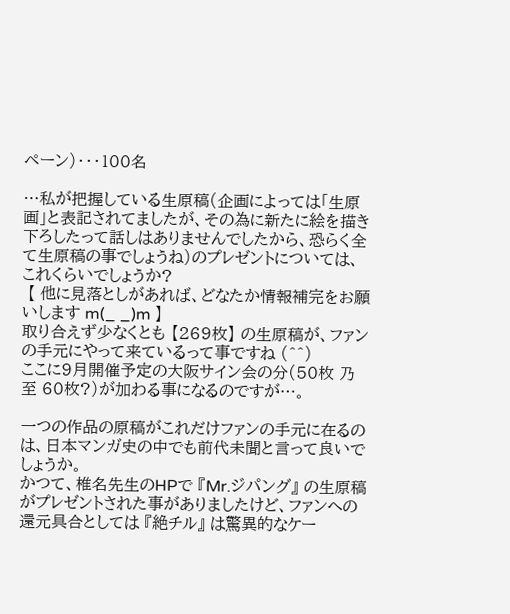ペーン)・・・100名

…私が把握している生原稿(企画によっては「生原画」と表記されてましたが、その為に新たに絵を描き下ろしたって話しはありませんでしたから、恐らく全て生原稿の事でしょうね)のプレゼントについては、これくらいでしょうか?
 【 他に見落としがあれば、どなたか情報補完をお願いします m(_ _)m 】
取り合えず少なくとも 【269枚】 の生原稿が、ファンの手元にやって来ているって事ですね (^^)
ここに9月開催予定の大阪サイン会の分(50枚 乃至 60枚?)が加わる事になるのですが…。

一つの作品の原稿がこれだけファンの手元に在るのは、日本マンガ史の中でも前代未聞と言って良いでしょうか。
かつて、椎名先生のHPで 『Mr.ジパング』 の生原稿がプレゼントされた事がありましたけど、ファンへの還元具合としては 『絶チル』 は驚異的なケー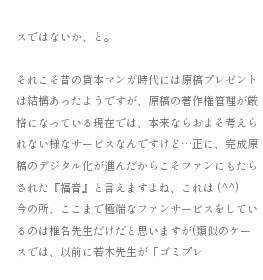スではないか、と。

それこそ昔の貸本マンガ時代には原稿プレゼントは結構あったようですが、原稿の著作権管理が厳格になっている現在では、本来ならおよそ考えられない様なサービスなんですけど…正に、完成原稿のデジタル化が進んだからこそファンにもたらされた『福音』と言えますよね、これは (^^)
今の所、ここまで極端なファンサービスをしているのは椎名先生だけだと思いますが(類似のケースでは、以前に若木先生が「ゴミプレ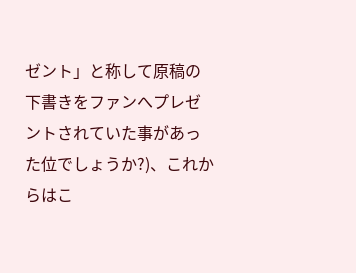ゼント」と称して原稿の下書きをファンへプレゼントされていた事があった位でしょうか?)、これからはこ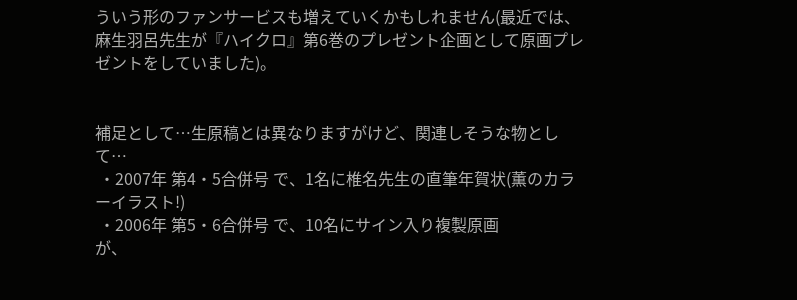ういう形のファンサービスも増えていくかもしれません(最近では、麻生羽呂先生が『ハイクロ』第6巻のプレゼント企画として原画プレゼントをしていました)。


補足として…生原稿とは異なりますがけど、関連しそうな物として…
 ・2007年 第4・5合併号 で、1名に椎名先生の直筆年賀状(薫のカラーイラスト!)
 ・2006年 第5・6合併号 で、10名にサイン入り複製原画
が、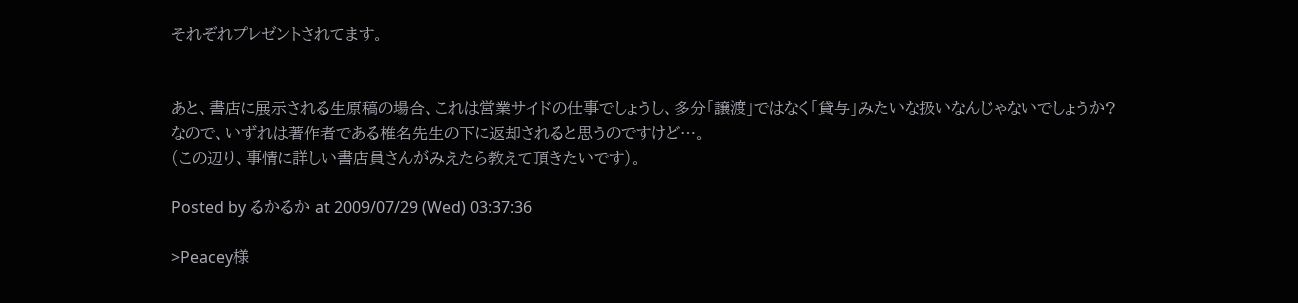それぞれプレゼントされてます。


あと、書店に展示される生原稿の場合、これは営業サイドの仕事でしょうし、多分「譲渡」ではなく「貸与」みたいな扱いなんじゃないでしょうか?
なので、いずれは著作者である椎名先生の下に返却されると思うのですけど…。
(この辺り、事情に詳しい書店員さんがみえたら教えて頂きたいです)。

Posted by るかるか at 2009/07/29 (Wed) 03:37:36

>Peacey様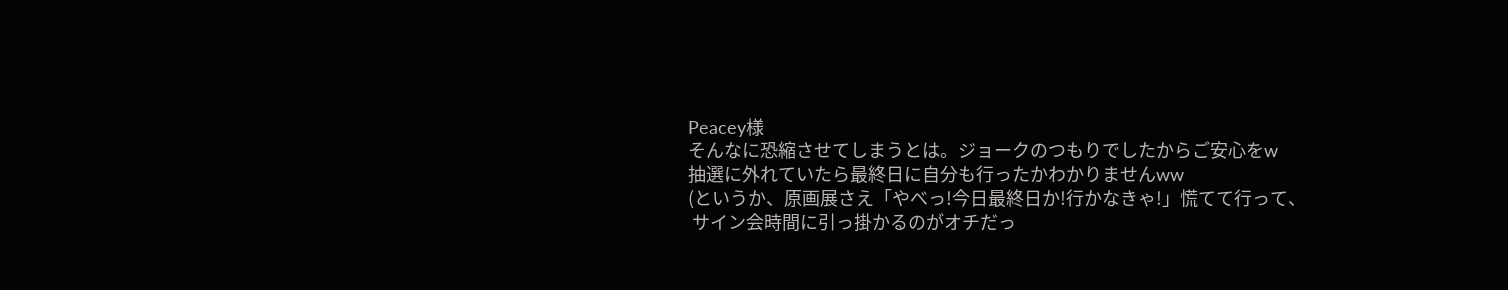Peacey様
そんなに恐縮させてしまうとは。ジョークのつもりでしたからご安心をw
抽選に外れていたら最終日に自分も行ったかわかりませんww
(というか、原画展さえ「やべっ!今日最終日か!行かなきゃ!」慌てて行って、
 サイン会時間に引っ掛かるのがオチだっ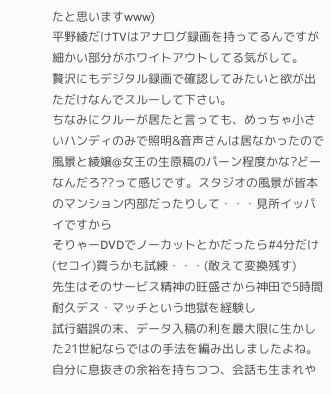たと思いますwww)
平野綾だけTVはアナログ録画を持ってるんですが細かい部分がホワイトアウトしてる気がして。
贅沢にもデジタル録画で確認してみたいと欲が出ただけなんでスルーして下さい。
ちなみにクルーが居たと言っても、めっちゃ小さいハンディのみで照明&音声さんは居なかったので
風景と綾嬢@女王の生原稿のパーン程度かな?どーなんだろ??って感じです。スタジオの風景が皆本のマンション内部だったりして・・・見所イッパイですから
そりゃーDVDでノーカットとかだったら#4分だけ(セコイ)買うかも試練・・・(敢えて変換残す)
先生はそのサービス精神の旺盛さから神田で5時間耐久デス・マッチという地獄を経験し
試行錯誤の末、データ入稿の利を最大限に生かした21世紀ならではの手法を編み出しましたよね。
自分に息抜きの余裕を持ちつつ、会話も生まれや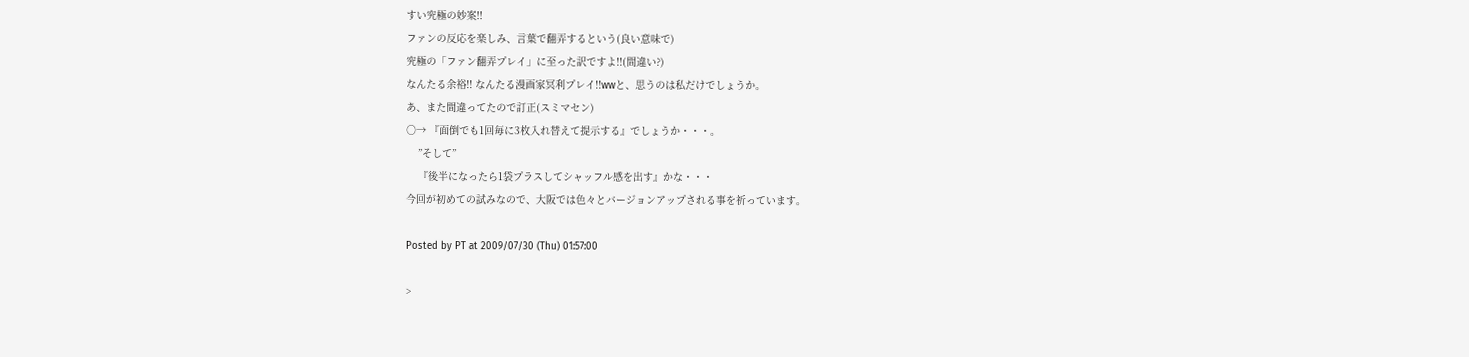すい究極の妙案!!
ファンの反応を楽しみ、言葉で翻弄するという(良い意味で)
究極の「ファン翻弄プレイ」に至った訳ですよ!!(間違い?)
なんたる余裕!! なんたる漫画家冥利プレイ!!wwと、思うのは私だけでしょうか。
あ、また間違ってたので訂正(スミマセン)
○→ 『面倒でも1回毎に3枚入れ替えて提示する』でしょうか・・・。
    ”そして”
    『後半になったら1袋プラスしてシャッフル感を出す』かな・・・
今回が初めての試みなので、大阪では色々とバージョンアップされる事を祈っています。

Posted by PT at 2009/07/30 (Thu) 01:57:00

>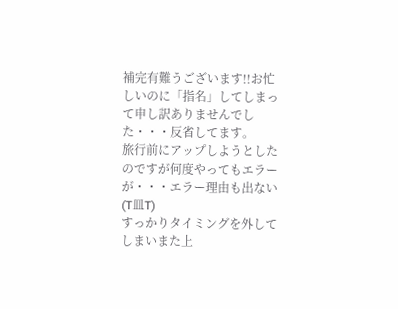補完有難うございます!!お忙しいのに「指名」してしまって申し訳ありませんでした・・・反省してます。
旅行前にアップしようとしたのですが何度やってもエラーが・・・エラー理由も出ない(T皿T)
すっかりタイミングを外してしまいまた上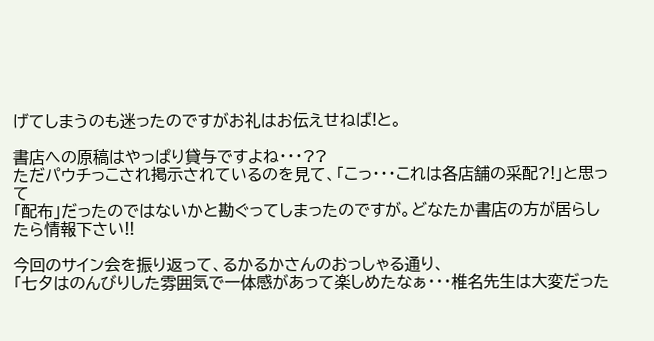げてしまうのも迷ったのですがお礼はお伝えせねば!と。

書店への原稿はやっぱり貸与ですよね・・・??
ただパウチっこされ掲示されているのを見て、「こっ・・・これは各店舗の采配?!」と思って
「配布」だったのではないかと勘ぐってしまったのですが。どなたか書店の方が居らしたら情報下さい!!

今回のサイン会を振り返って、るかるかさんのおっしゃる通り、
「七夕はのんびりした雰囲気で一体感があって楽しめたなぁ・・・椎名先生は大変だった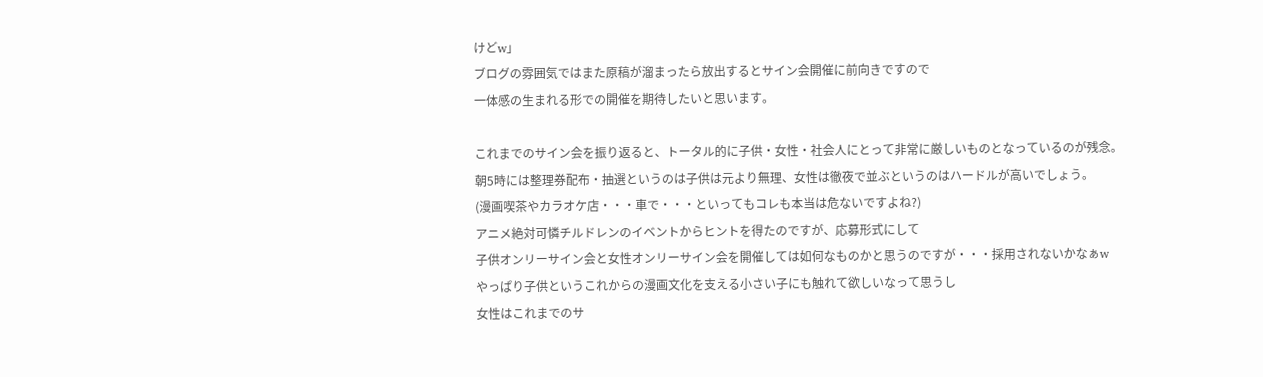けどw」
ブログの雰囲気ではまた原稿が溜まったら放出するとサイン会開催に前向きですので
一体感の生まれる形での開催を期待したいと思います。

これまでのサイン会を振り返ると、トータル的に子供・女性・社会人にとって非常に厳しいものとなっているのが残念。
朝5時には整理券配布・抽選というのは子供は元より無理、女性は徹夜で並ぶというのはハードルが高いでしょう。
(漫画喫茶やカラオケ店・・・車で・・・といってもコレも本当は危ないですよね?)
アニメ絶対可憐チルドレンのイベントからヒントを得たのですが、応募形式にして
子供オンリーサイン会と女性オンリーサイン会を開催しては如何なものかと思うのですが・・・採用されないかなぁw
やっぱり子供というこれからの漫画文化を支える小さい子にも触れて欲しいなって思うし
女性はこれまでのサ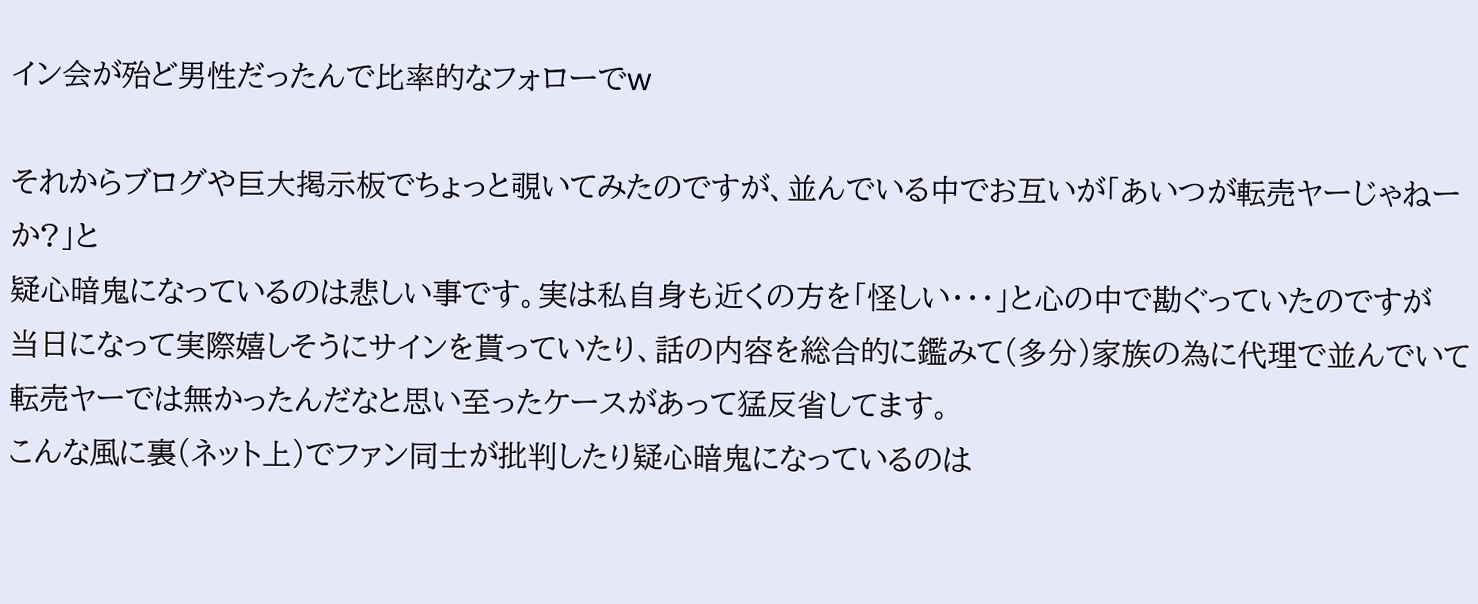イン会が殆ど男性だったんで比率的なフォローでw

それからブログや巨大掲示板でちょっと覗いてみたのですが、並んでいる中でお互いが「あいつが転売ヤーじゃねーか?」と
疑心暗鬼になっているのは悲しい事です。実は私自身も近くの方を「怪しい・・・」と心の中で勘ぐっていたのですが
当日になって実際嬉しそうにサインを貰っていたり、話の内容を総合的に鑑みて(多分)家族の為に代理で並んでいて
転売ヤーでは無かったんだなと思い至ったケースがあって猛反省してます。
こんな風に裏(ネット上)でファン同士が批判したり疑心暗鬼になっているのは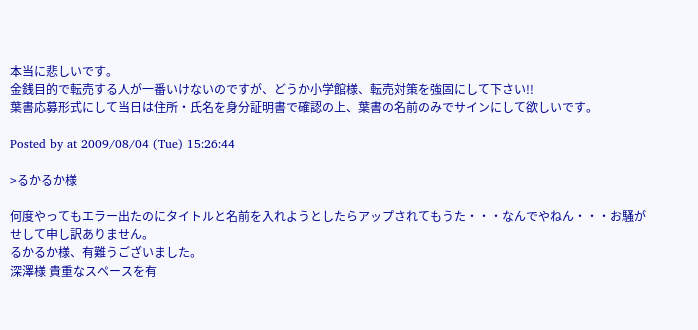本当に悲しいです。
金銭目的で転売する人が一番いけないのですが、どうか小学館様、転売対策を強固にして下さい!!
葉書応募形式にして当日は住所・氏名を身分証明書で確認の上、葉書の名前のみでサインにして欲しいです。

Posted by at 2009/08/04 (Tue) 15:26:44

>るかるか様

何度やってもエラー出たのにタイトルと名前を入れようとしたらアップされてもうた・・・なんでやねん・・・お騒がせして申し訳ありません。
るかるか様、有難うございました。
深澤様 貴重なスペースを有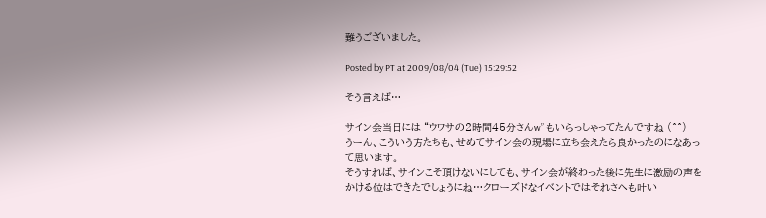難うございました。

Posted by PT at 2009/08/04 (Tue) 15:29:52

そう言えば…

サイン会当日には “ウワサの2時間45分さんw” もいらっしゃってたんですね (^^)
うーん、こういう方たちも、せめてサイン会の現場に立ち会えたら良かったのになあって思います。
そうすれば、サインこそ頂けないにしても、サイン会が終わった後に先生に激励の声をかける位はできたでしょうにね…クローズドなイベントではそれさへも叶い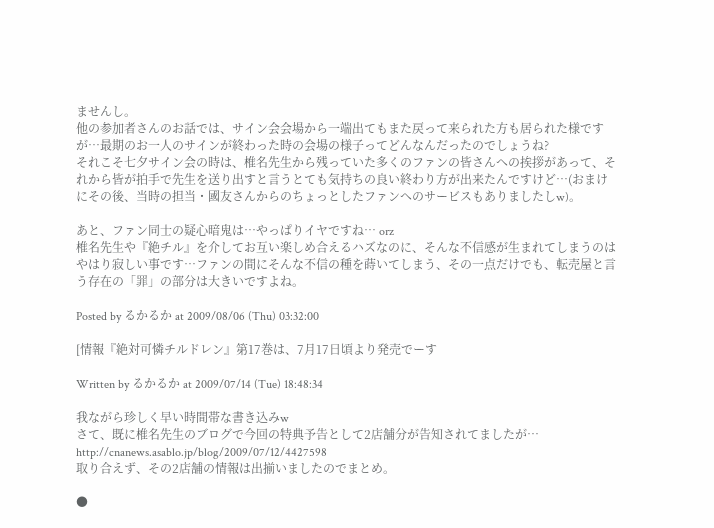ませんし。
他の参加者さんのお話では、サイン会会場から一端出てもまた戻って来られた方も居られた様ですが…最期のお一人のサインが終わった時の会場の様子ってどんなんだったのでしょうね?
それこそ七夕サイン会の時は、椎名先生から残っていた多くのファンの皆さんへの挨拶があって、それから皆が拍手で先生を送り出すと言うとても気持ちの良い終わり方が出来たんですけど…(おまけにその後、当時の担当・國友さんからのちょっとしたファンへのサービスもありましたしw)。

あと、ファン同士の疑心暗鬼は…やっぱりイヤですね… orz
椎名先生や『絶チル』を介してお互い楽しめ合えるハズなのに、そんな不信感が生まれてしまうのはやはり寂しい事です…ファンの間にそんな不信の種を蒔いてしまう、その一点だけでも、転売屋と言う存在の「罪」の部分は大きいですよね。

Posted by るかるか at 2009/08/06 (Thu) 03:32:00

[情報『絶対可憐チルドレン』第17巻は、7月17日頃より発売でーす

Written by るかるか at 2009/07/14 (Tue) 18:48:34

我ながら珍しく早い時間帯な書き込みw
さて、既に椎名先生のブログで今回の特典予告として2店舗分が告知されてましたが…
http://cnanews.asablo.jp/blog/2009/07/12/4427598
取り合えず、その2店舗の情報は出揃いましたのでまとめ。

●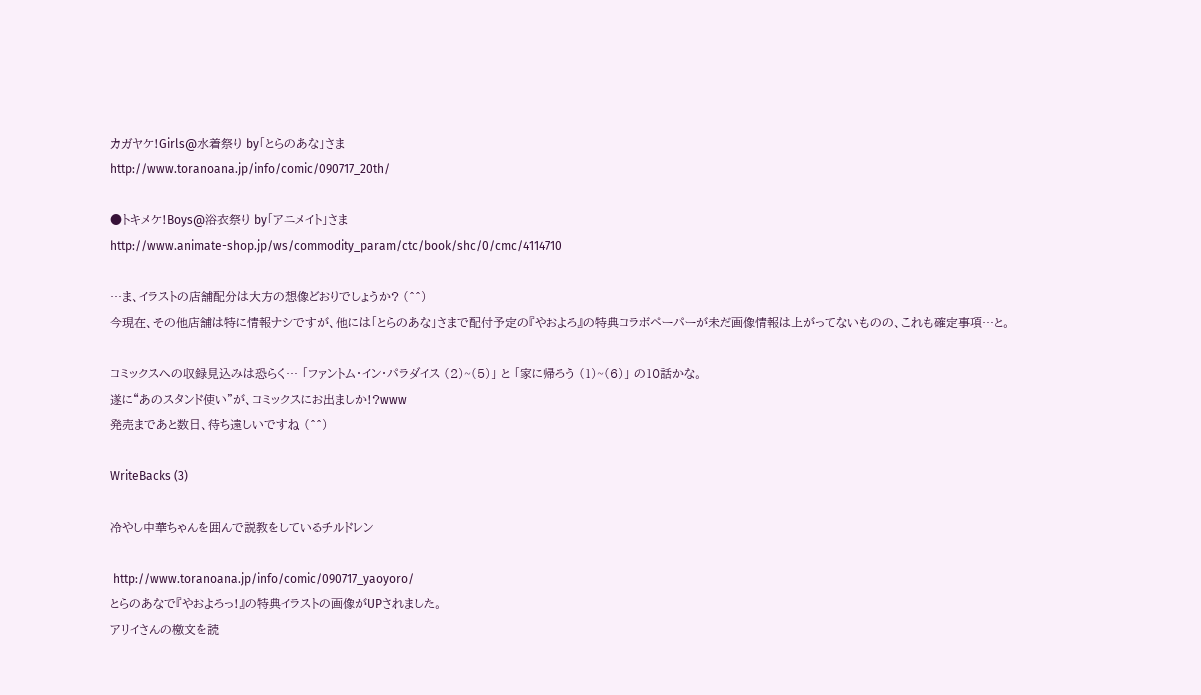カガヤケ!Girls@水着祭り by「とらのあな」さま
http://www.toranoana.jp/info/comic/090717_20th/

●トキメケ!Boys@浴衣祭り by「アニメイト」さま
http://www.animate-shop.jp/ws/commodity_param/ctc/book/shc/0/cmc/4114710

…ま、イラストの店舗配分は大方の想像どおりでしょうか? (^^)
今現在、その他店舗は特に情報ナシですが、他には「とらのあな」さまで配付予定の『やおよろ』の特典コラボペーパーが未だ画像情報は上がってないものの、これも確定事項…と。

コミックスへの収録見込みは恐らく… 「ファントム・イン・パラダイス (2)~(5)」 と 「家に帰ろう (1)~(6)」 の10話かな。
遂に“あのスタンド使い”が、コミックスにお出ましか!?www
発売まであと数日、待ち遠しいですね (^^)

WriteBacks (3)

冷やし中華ちゃんを囲んで説教をしているチルドレン

 http://www.toranoana.jp/info/comic/090717_yaoyoro/
とらのあなで『やおよろっ!』の特典イラストの画像がUPされました。
アリイさんの檄文を読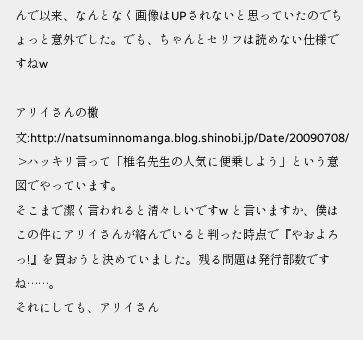んで以来、なんとなく画像はUPされないと思っていたのでちょっと意外でした。でも、ちゃんとセリフは読めない仕様ですねw

アリイさんの檄文:http://natsuminnomanga.blog.shinobi.jp/Date/20090708/
 >ハッキリ言って「椎名先生の人気に便乗しよう」という意図でやっています。
そこまで潔く言われると清々しいですw と言いますか、僕はこの件にアリイさんが絡んでいると判った時点で『やおよろっ!』を買おうと決めていました。残る問題は発行部数ですね……。
それにしても、アリイさん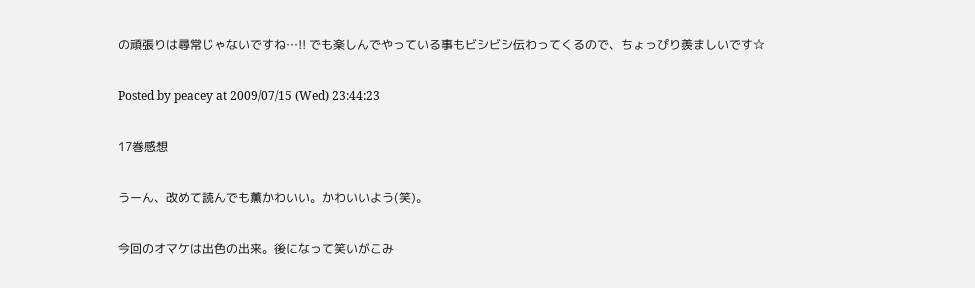の頑張りは尋常じゃないですね…!! でも楽しんでやっている事もビシビシ伝わってくるので、ちょっぴり羨ましいです☆

Posted by peacey at 2009/07/15 (Wed) 23:44:23

17巻感想

うーん、改めて読んでも薫かわいい。かわいいよう(笑)。

今回のオマケは出色の出来。後になって笑いがこみ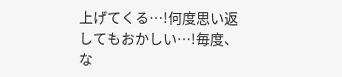上げてくる…!何度思い返してもおかしい…!毎度、な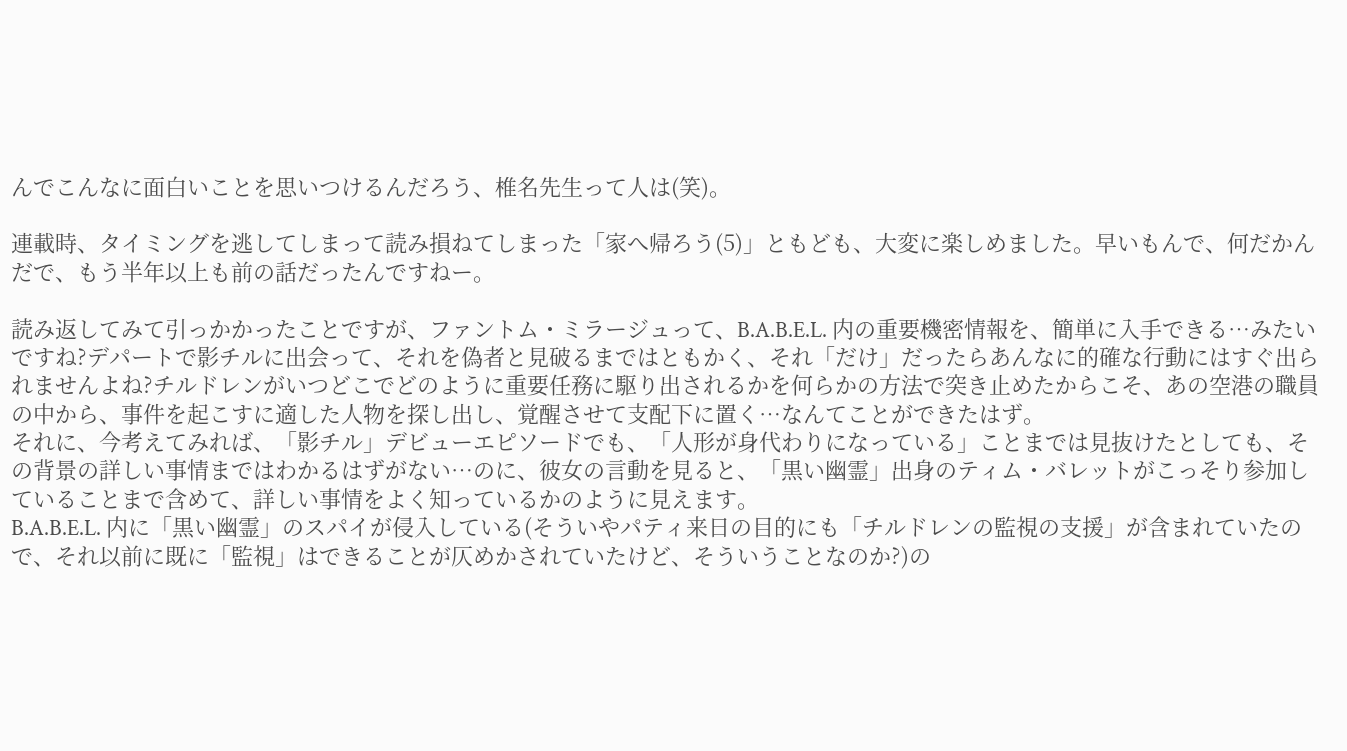んでこんなに面白いことを思いつけるんだろう、椎名先生って人は(笑)。

連載時、タイミングを逃してしまって読み損ねてしまった「家へ帰ろう(5)」ともども、大変に楽しめました。早いもんで、何だかんだで、もう半年以上も前の話だったんですねー。

読み返してみて引っかかったことですが、ファントム・ミラージュって、B.A.B.E.L. 内の重要機密情報を、簡単に入手できる…みたいですね?デパートで影チルに出会って、それを偽者と見破るまではともかく、それ「だけ」だったらあんなに的確な行動にはすぐ出られませんよね?チルドレンがいつどこでどのように重要任務に駆り出されるかを何らかの方法で突き止めたからこそ、あの空港の職員の中から、事件を起こすに適した人物を探し出し、覚醒させて支配下に置く…なんてことができたはず。
それに、今考えてみれば、「影チル」デビューエピソードでも、「人形が身代わりになっている」ことまでは見抜けたとしても、その背景の詳しい事情まではわかるはずがない…のに、彼女の言動を見ると、「黒い幽霊」出身のティム・バレットがこっそり参加していることまで含めて、詳しい事情をよく知っているかのように見えます。
B.A.B.E.L. 内に「黒い幽霊」のスパイが侵入している(そういやパティ来日の目的にも「チルドレンの監視の支援」が含まれていたので、それ以前に既に「監視」はできることが仄めかされていたけど、そういうことなのか?)の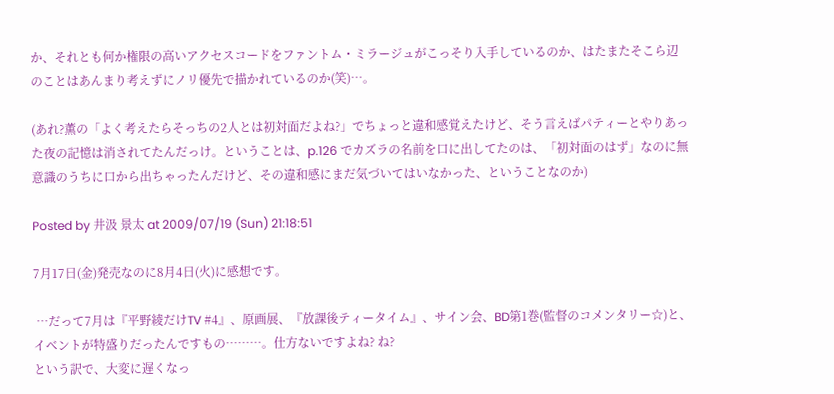か、それとも何か権限の高いアクセスコードをファントム・ミラージュがこっそり入手しているのか、はたまたそこら辺のことはあんまり考えずにノリ優先で描かれているのか(笑)…。

(あれ?薫の「よく考えたらそっちの2人とは初対面だよね?」でちょっと違和感覚えたけど、そう言えばパティーとやりあった夜の記憶は消されてたんだっけ。ということは、p.126 でカズラの名前を口に出してたのは、「初対面のはず」なのに無意識のうちに口から出ちゃったんだけど、その違和感にまだ気づいてはいなかった、ということなのか)

Posted by 井汲 景太 at 2009/07/19 (Sun) 21:18:51

7月17日(金)発売なのに8月4日(火)に感想です。

 …だって7月は『平野綾だけTV #4』、原画展、『放課後ティータイム』、サイン会、BD第1巻(監督のコメンタリー☆)と、イベントが特盛りだったんですもの………。仕方ないですよね? ね?
という訳で、大変に遅くなっ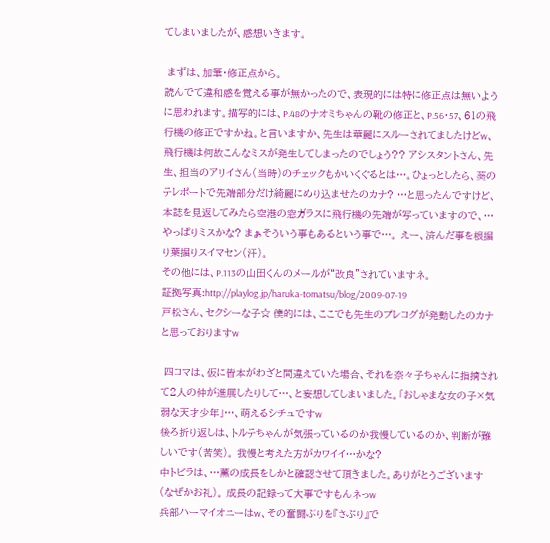てしまいましたが、感想いきます。

 まずは、加筆・修正点から。
読んでて違和感を覚える事が無かったので、表現的には特に修正点は無いように思われます。描写的には、P.48のナオミちゃんの靴の修正と、P.56・57、61の飛行機の修正ですかね。と言いますか、先生は華麗にスルーされてましたけどw、飛行機は何故こんなミスが発生してしまったのでしょう?? アシスタントさん、先生、担当のアリイさん(当時)のチェックもかいくぐるとは…。ひょっとしたら、葵のテレポートで先端部分だけ綺麗にめり込ませたのカナ? …と思ったんですけど、本誌を見返してみたら空港の窓ガラスに飛行機の先端が写っていますので、…やっぱりミスかな? まぁそういう事もあるという事で…。 えー、済んだ事を根掘り葉掘りスイマセン(汗)。
その他には、P.113の山田くんのメールが“改良”されていますネ。
証拠写真:http://playlog.jp/haruka-tomatsu/blog/2009-07-19
戸松さん、セクシーな子☆ 僕的には、ここでも先生のプレコグが発動したのカナと思っておりますw

 四コマは、仮に皆本がわざと間違えていた場合、それを奈々子ちゃんに指摘されて2人の仲が進展したりして…、と妄想してしまいました。「おしゃまな女の子×気弱な天才少年」…、萌えるシチュですw
後ろ折り返しは、トルテちゃんが気張っているのか我慢しているのか、判断が難しいです(苦笑)。 我慢と考えた方がカワイイ…かな?
中トビラは、…薫の成長をしかと確認させて頂きました。ありがとうございます(なぜかお礼)。 成長の記録って大事ですもんネっw
兵部ハーマイオニーはw、その奮闘ぶりを『さぷり』で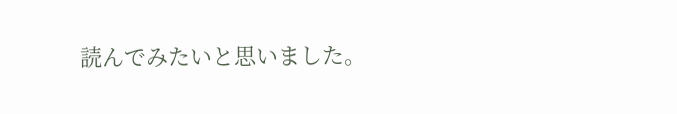読んでみたいと思いました。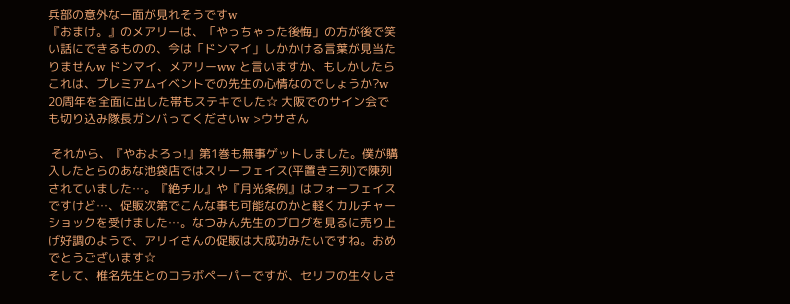兵部の意外な一面が見れそうですw
『おまけ。』のメアリーは、「やっちゃった後悔」の方が後で笑い話にできるものの、今は「ドンマイ」しかかける言葉が見当たりませんw ドンマイ、メアリーww と言いますか、もしかしたらこれは、プレミアムイベントでの先生の心情なのでしょうか?w
20周年を全面に出した帯もステキでした☆ 大阪でのサイン会でも切り込み隊長ガンバってくださいw >ウサさん

 それから、『やおよろっ!』第1巻も無事ゲットしました。僕が購入したとらのあな池袋店ではスリーフェイス(平置き三列)で陳列されていました…。『絶チル』や『月光条例』はフォーフェイスですけど…、促販次第でこんな事も可能なのかと軽くカルチャーショックを受けました…。なつみん先生のブログを見るに売り上げ好調のようで、アリイさんの促販は大成功みたいですね。おめでとうございます☆
そして、椎名先生とのコラボペーパーですが、セリフの生々しさ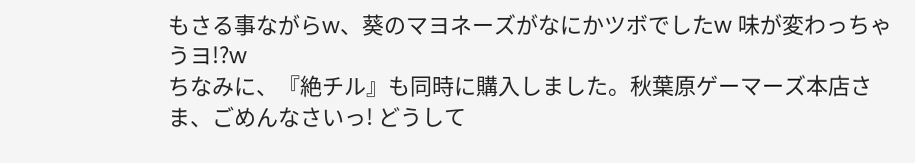もさる事ながらw、葵のマヨネーズがなにかツボでしたw 味が変わっちゃうヨ!?w
ちなみに、『絶チル』も同時に購入しました。秋葉原ゲーマーズ本店さま、ごめんなさいっ! どうして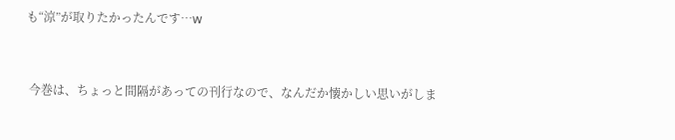も“涼”が取りたかったんです…w


 今巻は、ちょっと間隔があっての刊行なので、なんだか懐かしい思いがしま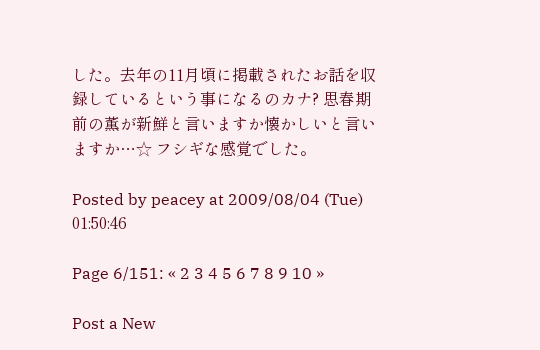した。去年の11月頃に掲載されたお話を収録しているという事になるのカナ? 思春期前の薫が新鮮と言いますか懐かしいと言いますか…☆ フシギな感覚でした。

Posted by peacey at 2009/08/04 (Tue) 01:50:46

Page 6/151: « 2 3 4 5 6 7 8 9 10 »

Post a New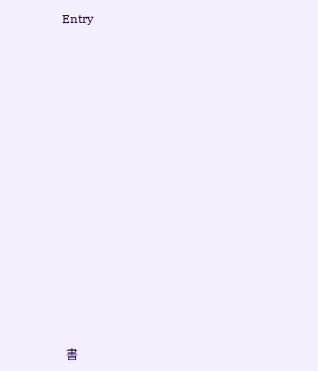Entry
















書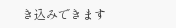き込みできます